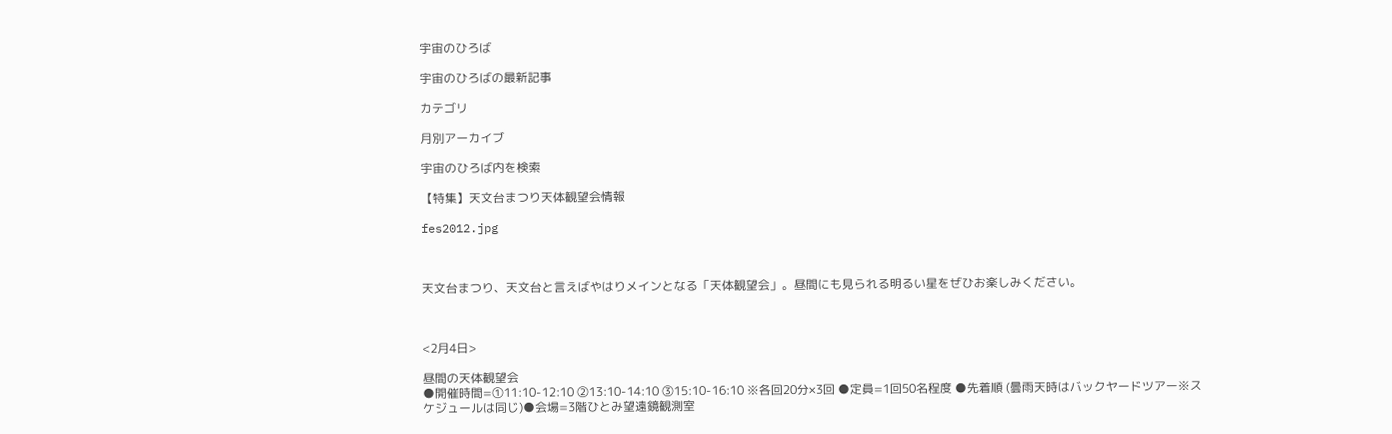宇宙のひろば

宇宙のひろばの最新記事

カテゴリ

月別アーカイブ

宇宙のひろば内を検索

【特集】天文台まつり天体観望会情報

fes2012.jpg



天文台まつり、天文台と言えばやはりメインとなる「天体観望会」。昼間にも見られる明るい星をぜひお楽しみください。



<2月4日>

昼間の天体観望会
●開催時間=①11:10-12:10 ②13:10-14:10 ③15:10-16:10 ※各回20分×3回 ●定員=1回50名程度 ●先着順 (曇雨天時はバックヤードツアー※スケジュールは同じ)●会場=3階ひとみ望遠鏡観測室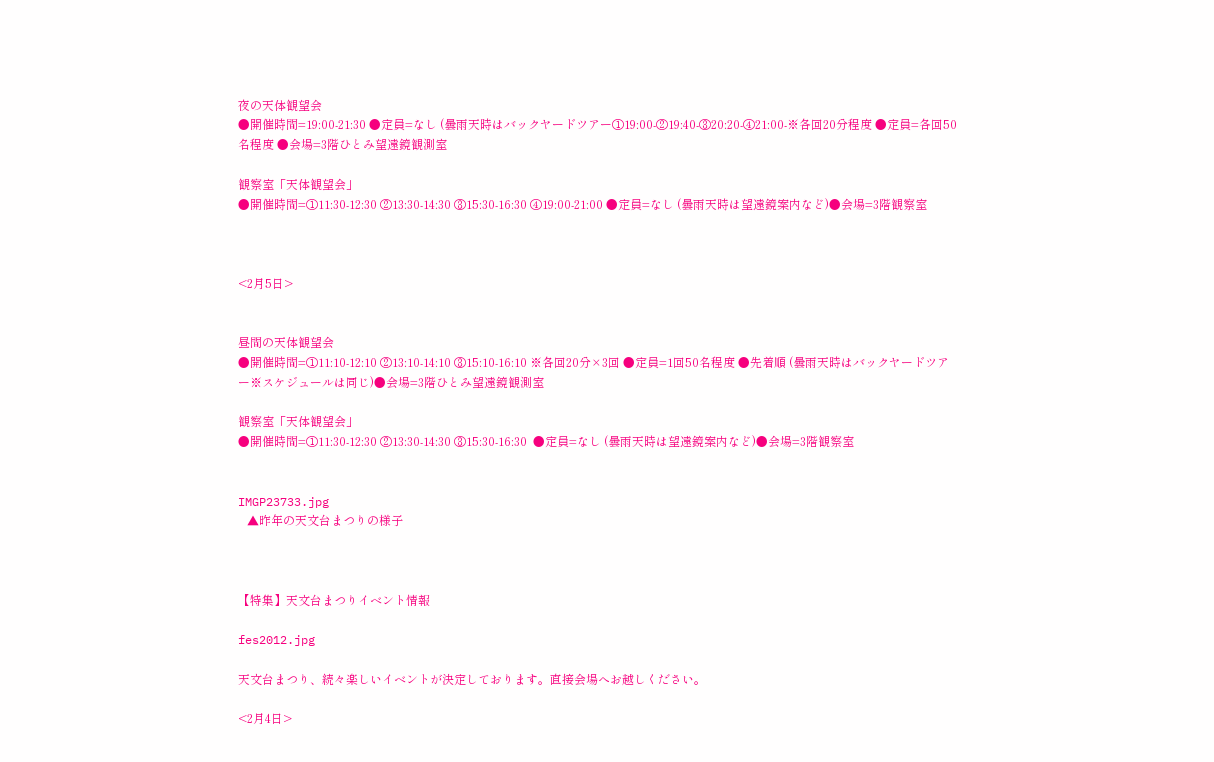夜の天体観望会
●開催時間=19:00-21:30 ●定員=なし (曇雨天時はバックヤードツアー①19:00-②19:40-③20:20-④21:00-※各回20分程度 ●定員=各回50名程度 ●会場=3階ひとみ望遠鏡観測室

観察室「天体観望会」
●開催時間=①11:30-12:30 ②13:30-14:30 ③15:30-16:30 ④19:00-21:00 ●定員=なし (曇雨天時は望遠鏡案内など)●会場=3階観察室



<2月5日>


昼間の天体観望会
●開催時間=①11:10-12:10 ②13:10-14:10 ③15:10-16:10 ※各回20分×3回 ●定員=1回50名程度 ●先着順 (曇雨天時はバックヤードツアー※スケジュールは同じ)●会場=3階ひとみ望遠鏡観測室

観察室「天体観望会」
●開催時間=①11:30-12:30 ②13:30-14:30 ③15:30-16:30  ●定員=なし (曇雨天時は望遠鏡案内など)●会場=3階観察室


IMGP23733.jpg
   ▲昨年の天文台まつりの様子



【特集】天文台まつりイベント情報

fes2012.jpg

天文台まつり、続々楽しいイベントが決定しております。直接会場へお越しください。

<2月4日>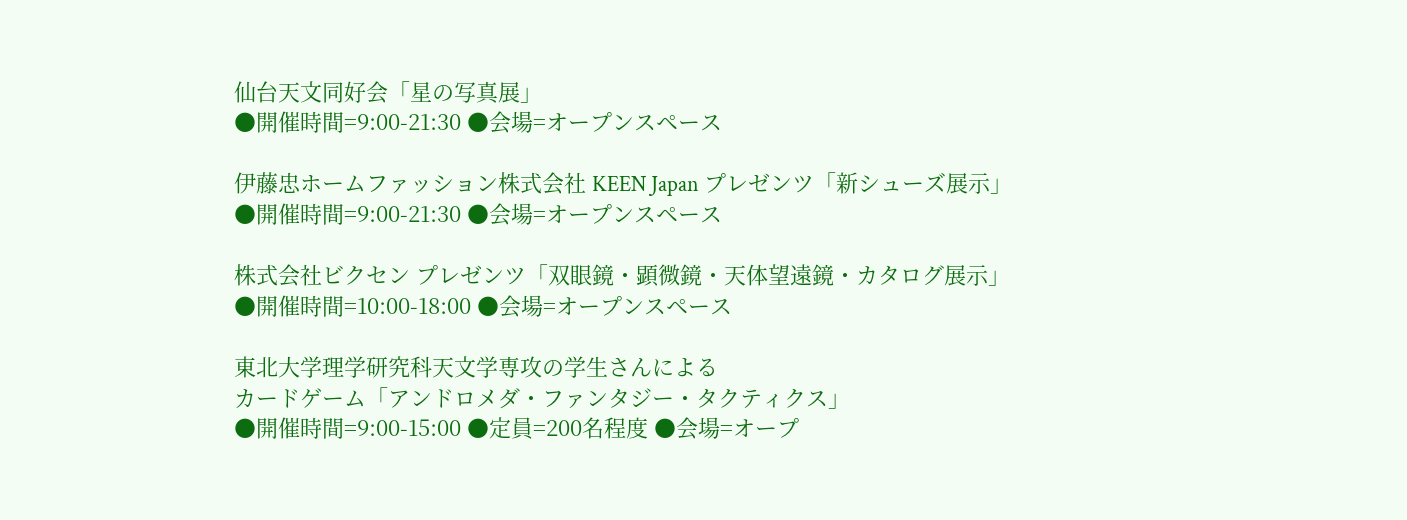仙台天文同好会「星の写真展」
●開催時間=9:00-21:30 ●会場=オープンスペース

伊藤忠ホームファッション株式会社 KEEN Japan プレゼンツ「新シューズ展示」
●開催時間=9:00-21:30 ●会場=オープンスペース

株式会社ビクセン プレゼンツ「双眼鏡・顕微鏡・天体望遠鏡・カタログ展示」
●開催時間=10:00-18:00 ●会場=オープンスペース

東北大学理学研究科天文学専攻の学生さんによる
カードゲーム「アンドロメダ・ファンタジー・タクティクス」
●開催時間=9:00-15:00 ●定員=200名程度 ●会場=オープ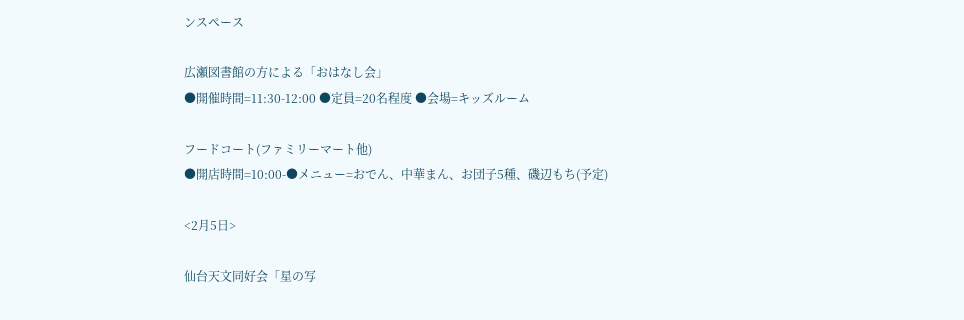ンスペース

広瀬図書館の方による「おはなし会」
●開催時間=11:30-12:00 ●定員=20名程度 ●会場=キッズルーム

フードコート(ファミリーマート他)
●開店時間=10:00-●メニュー=おでん、中華まん、お団子5種、磯辺もち(予定)

<2月5日>

仙台天文同好会「星の写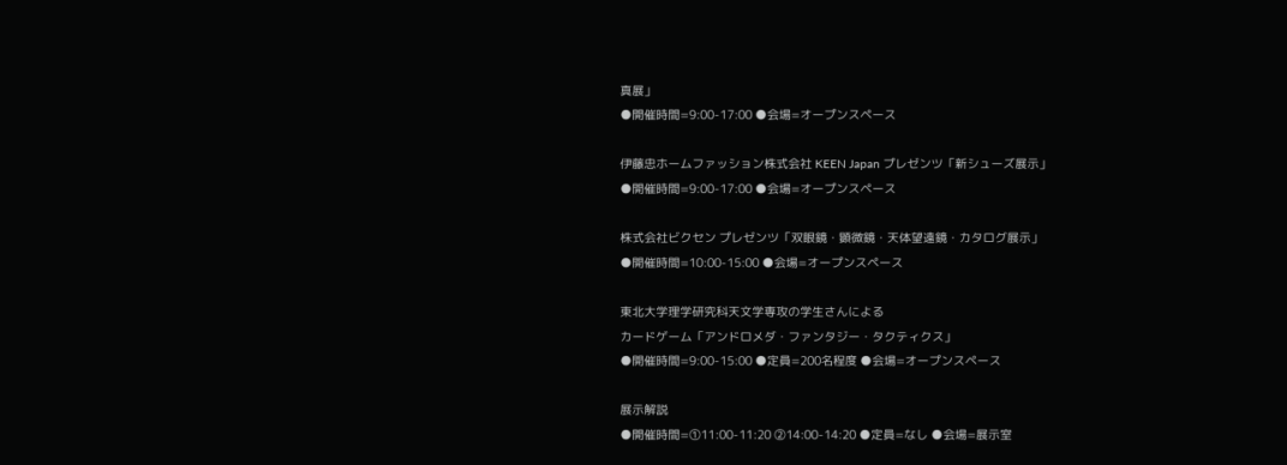真展」
●開催時間=9:00-17:00 ●会場=オープンスペース

伊藤忠ホームファッション株式会社 KEEN Japan プレゼンツ「新シューズ展示」
●開催時間=9:00-17:00 ●会場=オープンスペース

株式会社ビクセン プレゼンツ「双眼鏡・顕微鏡・天体望遠鏡・カタログ展示」
●開催時間=10:00-15:00 ●会場=オープンスペース

東北大学理学研究科天文学専攻の学生さんによる
カードゲーム「アンドロメダ・ファンタジー・タクティクス」
●開催時間=9:00-15:00 ●定員=200名程度 ●会場=オープンスペース

展示解説
●開催時間=①11:00-11:20 ②14:00-14:20 ●定員=なし ●会場=展示室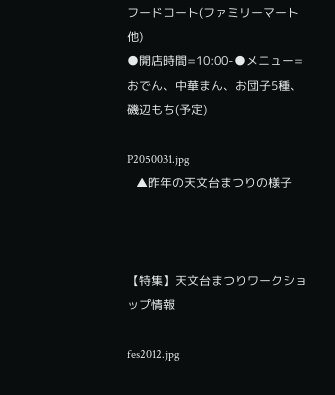フードコート(ファミリーマート他)
●開店時間=10:00-●メニュー=おでん、中華まん、お団子5種、磯辺もち(予定)

P2050031.jpg
   ▲昨年の天文台まつりの様子



【特集】天文台まつりワークショップ情報

fes2012.jpg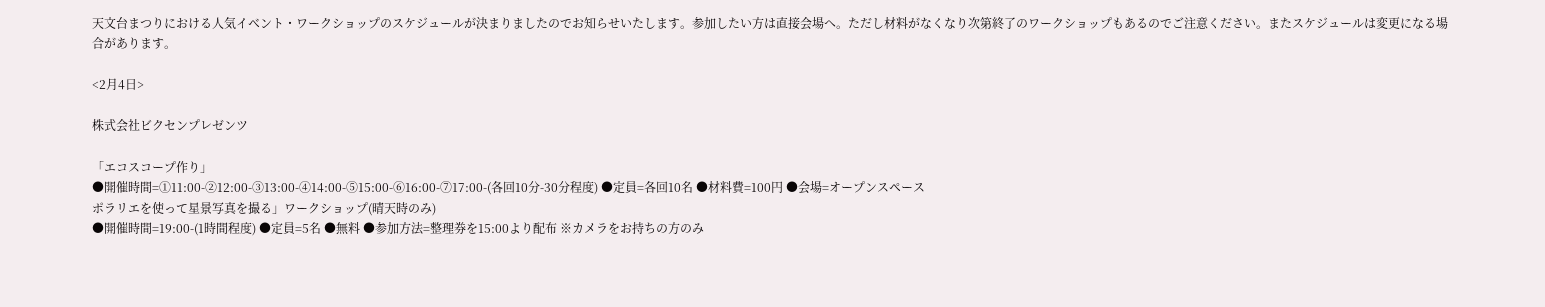天文台まつりにおける人気イベント・ワークショップのスケジュールが決まりましたのでお知らせいたします。参加したい方は直接会場へ。ただし材料がなくなり次第終了のワークショップもあるのでご注意ください。またスケジュールは変更になる場合があります。

<2月4日>

株式会社ビクセンプレゼンツ

「エコスコープ作り」
●開催時間=①11:00-②12:00-③13:00-④14:00-⑤15:00-⑥16:00-⑦17:00-(各回10分-30分程度) ●定員=各回10名 ●材料費=100円 ●会場=オープンスペース
ポラリエを使って星景写真を撮る」ワークショップ(晴天時のみ)
●開催時間=19:00-(1時間程度) ●定員=5名 ●無料 ●参加方法=整理券を15:00より配布 ※カメラをお持ちの方のみ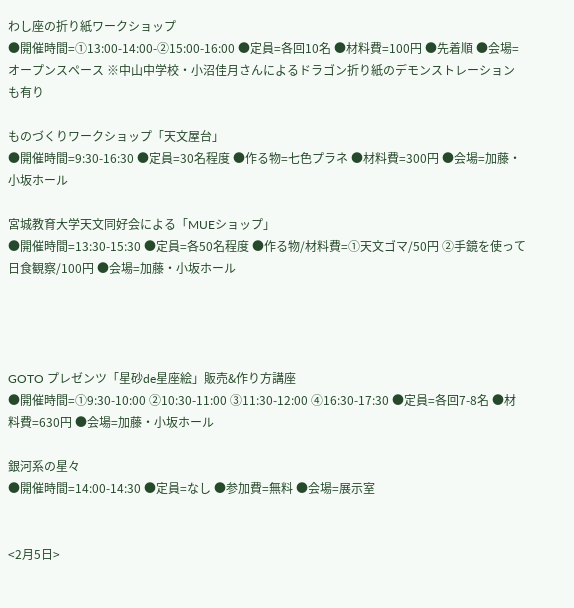わし座の折り紙ワークショップ
●開催時間=①13:00-14:00-②15:00-16:00 ●定員=各回10名 ●材料費=100円 ●先着順 ●会場=オープンスペース ※中山中学校・小沼佳月さんによるドラゴン折り紙のデモンストレーションも有り

ものづくりワークショップ「天文屋台」
●開催時間=9:30-16:30 ●定員=30名程度 ●作る物=七色プラネ ●材料費=300円 ●会場=加藤・小坂ホール

宮城教育大学天文同好会による「MUEショップ」
●開催時間=13:30-15:30 ●定員=各50名程度 ●作る物/材料費=①天文ゴマ/50円 ②手鏡を使って日食観察/100円 ●会場=加藤・小坂ホール




GOTO プレゼンツ「星砂de星座絵」販売&作り方講座
●開催時間=①9:30-10:00 ②10:30-11:00 ③11:30-12:00 ④16:30-17:30 ●定員=各回7-8名 ●材料費=630円 ●会場=加藤・小坂ホール

銀河系の星々
●開催時間=14:00-14:30 ●定員=なし ●参加費=無料 ●会場=展示室


<2月5日>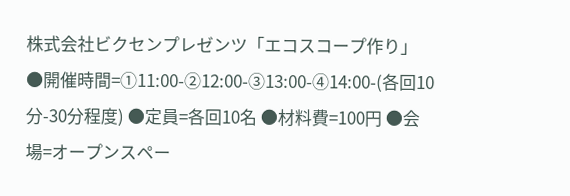株式会社ビクセンプレゼンツ「エコスコープ作り」
●開催時間=①11:00-②12:00-③13:00-④14:00-(各回10分-30分程度) ●定員=各回10名 ●材料費=100円 ●会場=オープンスペー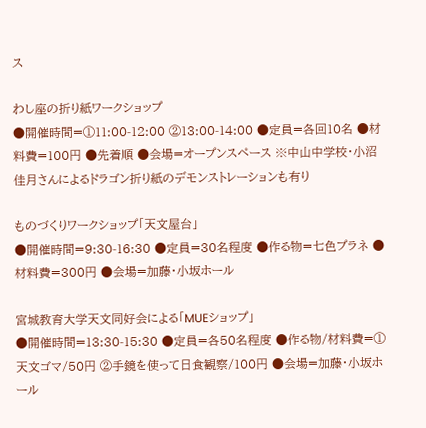ス

わし座の折り紙ワークショップ
●開催時間=①11:00-12:00 ②13:00-14:00 ●定員=各回10名 ●材料費=100円 ●先着順 ●会場=オープンスペース ※中山中学校・小沼佳月さんによるドラゴン折り紙のデモンストレーションも有り

ものづくりワークショップ「天文屋台」
●開催時間=9:30-16:30 ●定員=30名程度 ●作る物=七色プラネ ●材料費=300円 ●会場=加藤・小坂ホール

宮城教育大学天文同好会による「MUEショップ」
●開催時間=13:30-15:30 ●定員=各50名程度 ●作る物/材料費=①天文ゴマ/50円 ②手鏡を使って日食観察/100円 ●会場=加藤・小坂ホール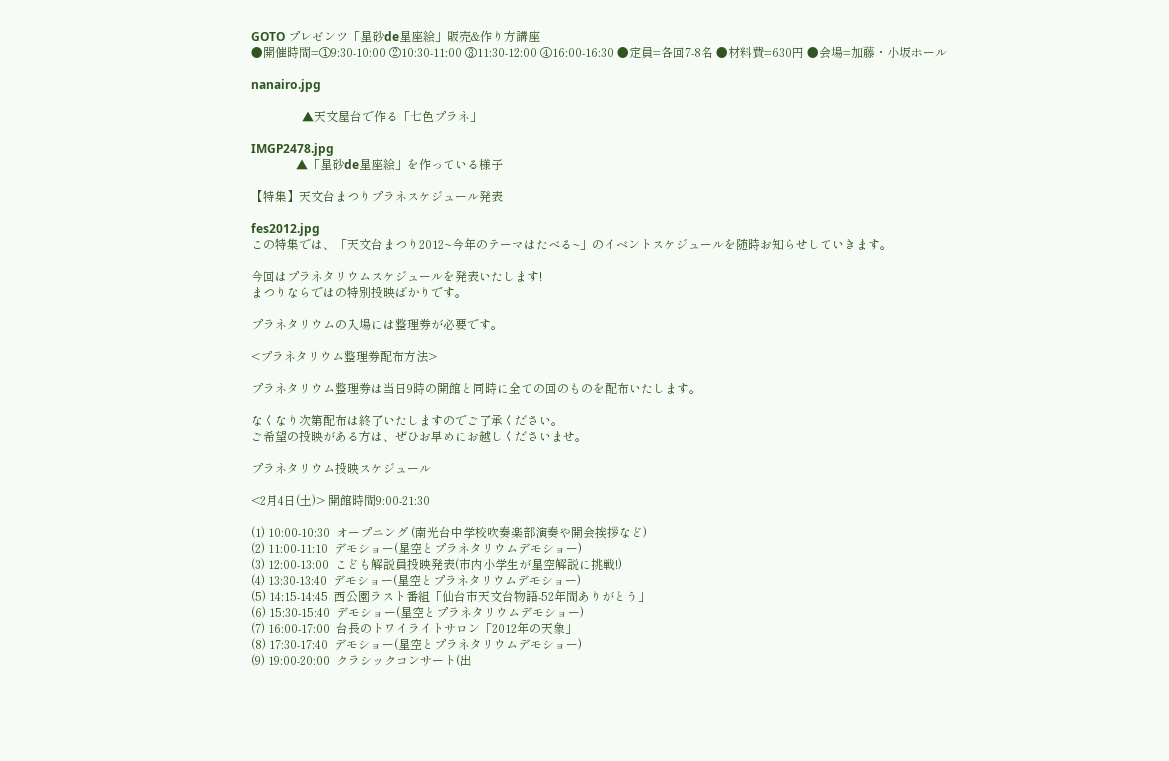GOTO プレゼンツ「星砂de星座絵」販売&作り方講座
●開催時間=①9:30-10:00 ②10:30-11:00 ③11:30-12:00 ④16:00-16:30 ●定員=各回7-8名 ●材料費=630円 ●会場=加藤・小坂ホール

nanairo.jpg

                 ▲天文屋台で作る「七色プラネ」

IMGP2478.jpg
               ▲「星砂de星座絵」を作っている様子

【特集】天文台まつりプラネスケジュール発表

fes2012.jpg
この特集では、「天文台まつり2012~今年のテーマはたべる~」のイベントスケジュールを随時お知らせしていきます。

今回はプラネタリウムスケジュールを発表いたします!
まつりならではの特別投映ばかりです。

プラネタリウムの入場には整理券が必要です。

<プラネタリウム整理券配布方法>

プラネタリウム整理券は当日9時の開館と同時に全ての回のものを配布いたします。

なくなり次第配布は終了いたしますのでご了承ください。
ご希望の投映がある方は、ぜひお早めにお越しくださいませ。

プラネタリウム投映スケジュール

<2月4日(土)> 開館時間9:00-21:30

(1) 10:00-10:30  オープニング (南光台中学校吹奏楽部演奏や開会挨拶など)
(2) 11:00-11:10  デモショー(星空とプラネタリウムデモショー)
(3) 12:00-13:00  こども解説員投映発表(市内小学生が星空解説に挑戦!)
(4) 13:30-13:40  デモショー(星空とプラネタリウムデモショー)
(5) 14:15-14:45  西公園ラスト番組「仙台市天文台物語-52年間ありがとう」
(6) 15:30-15:40  デモショー(星空とプラネタリウムデモショー)
(7) 16:00-17:00  台長のトワイライトサロン「2012年の天象」
(8) 17:30-17:40  デモショー(星空とプラネタリウムデモショー)
(9) 19:00-20:00  クラシックコンサート(出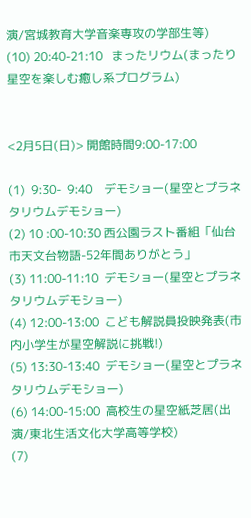演/宮城教育大学音楽専攻の学部生等)
(10) 20:40-21:10   まったリウム(まったり星空を楽しむ癒し系プログラム)


<2月5日(日)> 開館時間9:00-17:00

(1)  9:30-  9:40    デモショー(星空とプラネタリウムデモショー)
(2) 10 :00-10:30 西公園ラスト番組「仙台市天文台物語-52年間ありがとう」
(3) 11:00-11:10  デモショー(星空とプラネタリウムデモショー)
(4) 12:00-13:00  こども解説員投映発表(市内小学生が星空解説に挑戦!)
(5) 13:30-13:40  デモショー(星空とプラネタリウムデモショー)
(6) 14:00-15:00  高校生の星空紙芝居(出演/東北生活文化大学高等学校)
(7)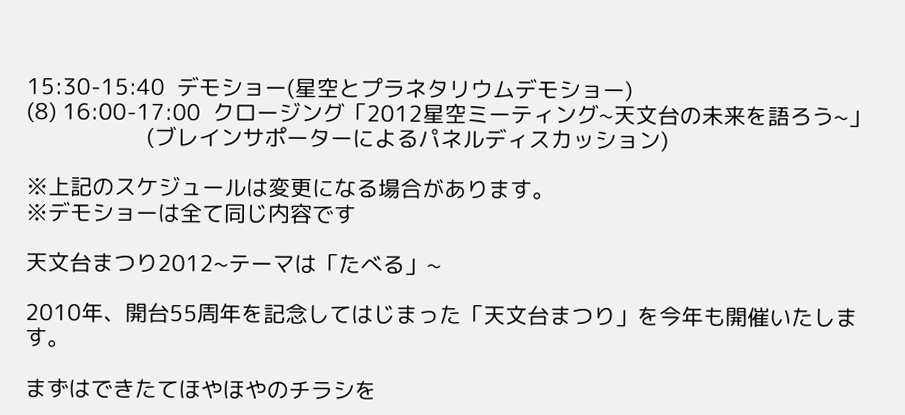15:30-15:40  デモショー(星空とプラネタリウムデモショー)
(8) 16:00-17:00  クロージング「2012星空ミーティング~天文台の未来を語ろう~」
                    (ブレインサポーターによるパネルディスカッション)

※上記のスケジュールは変更になる場合があります。
※デモショーは全て同じ内容です

天文台まつり2012~テーマは「たべる」~

2010年、開台55周年を記念してはじまった「天文台まつり」を今年も開催いたします。

まずはできたてほやほやのチラシを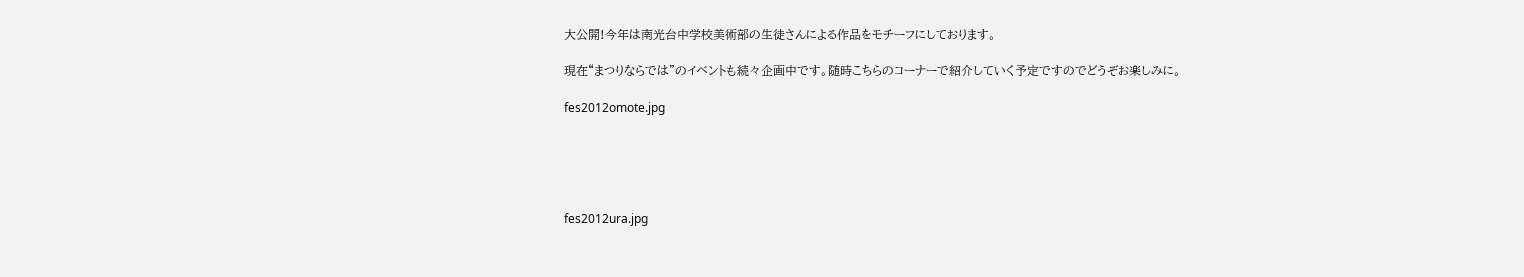大公開!今年は南光台中学校美術部の生徒さんによる作品をモチーフにしております。

現在“まつりならでは”のイベントも続々企画中です。随時こちらのコーナーで紹介していく予定ですのでどうぞお楽しみに。

fes2012omote.jpg





fes2012ura.jpg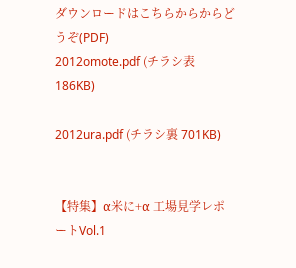ダウンロードはこちらからからどうぞ(PDF)
2012omote.pdf (チラシ表 186KB)

2012ura.pdf (チラシ裏 701KB)


【特集】α米に+α 工場見学レポートVol.1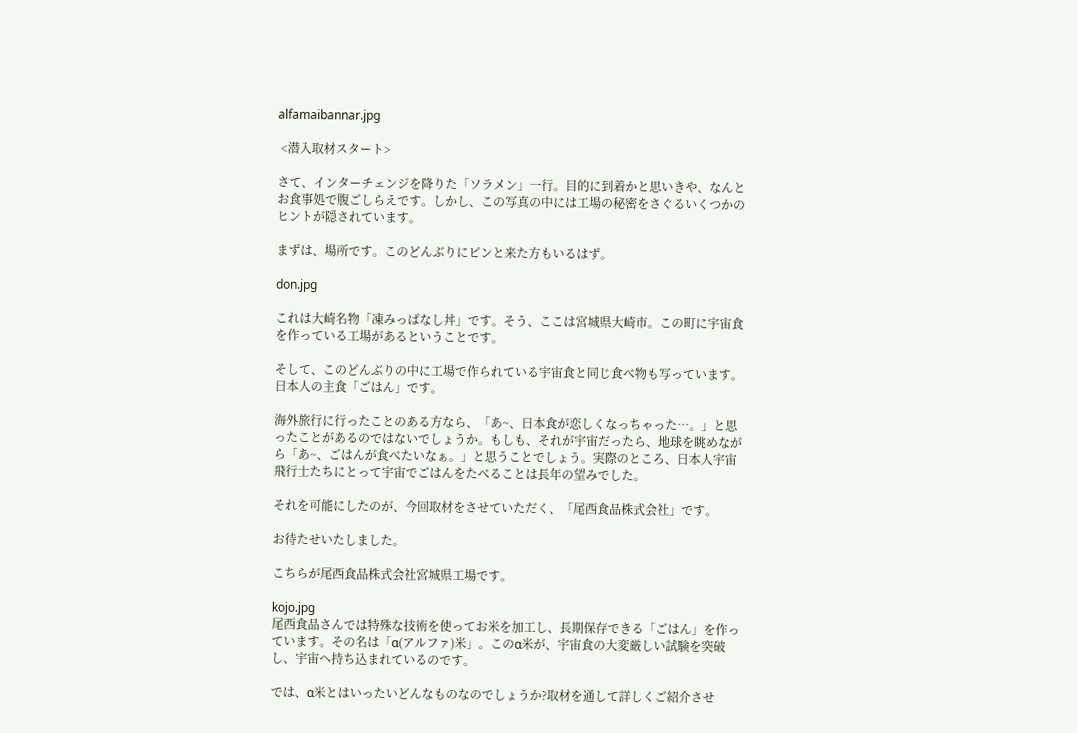alfamaibannar.jpg

 <潜入取材スタート>

さて、インターチェンジを降りた「ソラメン」一行。目的に到着かと思いきや、なんとお食事処で腹ごしらえです。しかし、この写真の中には工場の秘密をさぐるいくつかのヒントが隠されています。

まずは、場所です。このどんぶりにピンと来た方もいるはず。

don.jpg

これは大崎名物「凍みっぱなし丼」です。そう、ここは宮城県大崎市。この町に宇宙食を作っている工場があるということです。

そして、このどんぶりの中に工場で作られている宇宙食と同じ食べ物も写っています。日本人の主食「ごはん」です。

海外旅行に行ったことのある方なら、「あ~、日本食が恋しくなっちゃった…。」と思ったことがあるのではないでしょうか。もしも、それが宇宙だったら、地球を眺めながら「あ~、ごはんが食べたいなぁ。」と思うことでしょう。実際のところ、日本人宇宙飛行士たちにとって宇宙でごはんをたべることは長年の望みでした。

それを可能にしたのが、今回取材をさせていただく、「尾西食品株式会社」です。

お待たせいたしました。

こちらが尾西食品株式会社宮城県工場です。

kojo.jpg
尾西食品さんでは特殊な技術を使ってお米を加工し、長期保存できる「ごはん」を作っています。その名は「α(アルファ)米」。このα米が、宇宙食の大変厳しい試験を突破し、宇宙へ持ち込まれているのです。

では、α米とはいったいどんなものなのでしょうか?取材を通して詳しくご紹介させ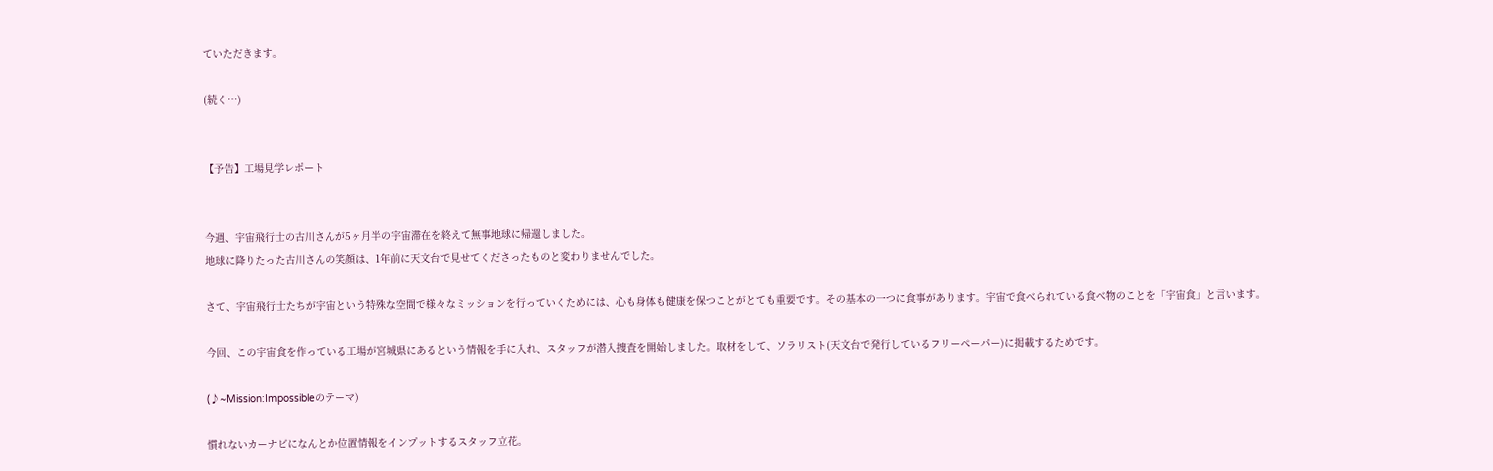ていただきます。

(続く…)


【予告】工場見学レポート


今週、宇宙飛行士の古川さんが5ヶ月半の宇宙滞在を終えて無事地球に帰還しました。
地球に降りたった古川さんの笑顔は、1年前に天文台で見せてくださったものと変わりませんでした。

さて、宇宙飛行士たちが宇宙という特殊な空間で様々なミッションを行っていくためには、心も身体も健康を保つことがとても重要です。その基本の一つに食事があります。宇宙で食べられている食べ物のことを「宇宙食」と言います。

今回、この宇宙食を作っている工場が宮城県にあるという情報を手に入れ、スタッフが潜入捜査を開始しました。取材をして、ソラリスト(天文台で発行しているフリーペーパー)に掲載するためです。

(♪~Mission:Impossibleのテーマ)

慣れないカーナビになんとか位置情報をインプットするスタッフ立花。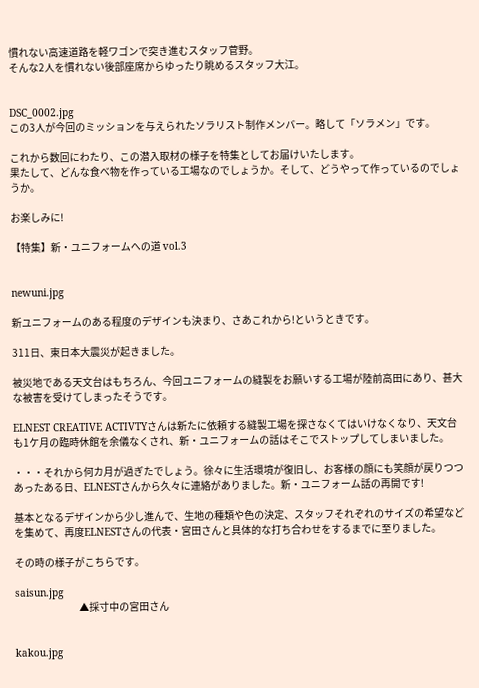慣れない高速道路を軽ワゴンで突き進むスタッフ菅野。
そんな2人を慣れない後部座席からゆったり眺めるスタッフ大江。


DSC_0002.jpg
この3人が今回のミッションを与えられたソラリスト制作メンバー。略して「ソラメン」です。

これから数回にわたり、この潜入取材の様子を特集としてお届けいたします。
果たして、どんな食べ物を作っている工場なのでしょうか。そして、どうやって作っているのでしょうか。

お楽しみに!

【特集】新・ユニフォームへの道 vol.3


newuni.jpg

新ユニフォームのある程度のデザインも決まり、さあこれから!というときです。

311日、東日本大震災が起きました。

被災地である天文台はもちろん、今回ユニフォームの縫製をお願いする工場が陸前高田にあり、甚大な被害を受けてしまったそうです。

ELNEST CREATIVE ACTIVTYさんは新たに依頼する縫製工場を探さなくてはいけなくなり、天文台も1ケ月の臨時休館を余儀なくされ、新・ユニフォームの話はそこでストップしてしまいました。

・・・それから何カ月が過ぎたでしょう。徐々に生活環境が復旧し、お客様の顔にも笑顔が戻りつつあったある日、ELNESTさんから久々に連絡がありました。新・ユニフォーム話の再開です!

基本となるデザインから少し進んで、生地の種類や色の決定、スタッフそれぞれのサイズの希望などを集めて、再度ELNESTさんの代表・宮田さんと具体的な打ち合わせをするまでに至りました。

その時の様子がこちらです。

saisun.jpg
                                ▲採寸中の宮田さん


kakou.jpg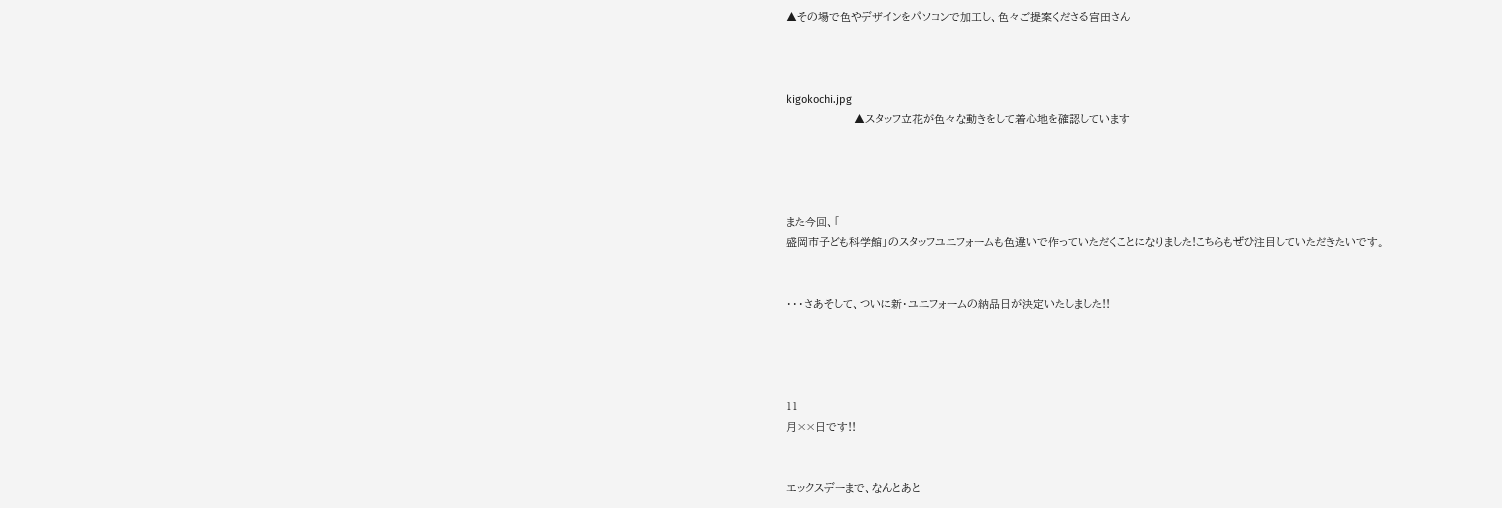▲その場で色やデザインをパソコンで加工し、色々ご提案くださる宮田さん



kigokochi.jpg
                 ▲スタッフ立花が色々な動きをして着心地を確認しています




また今回、「
盛岡市子ども科学館」のスタッフユニフォームも色違いで作っていただくことになりました!こちらもぜひ注目していただきたいです。


・・・さあそして、ついに新・ユニフォームの納品日が決定いたしました!!




11
月××日です!!


エックスデーまで、なんとあと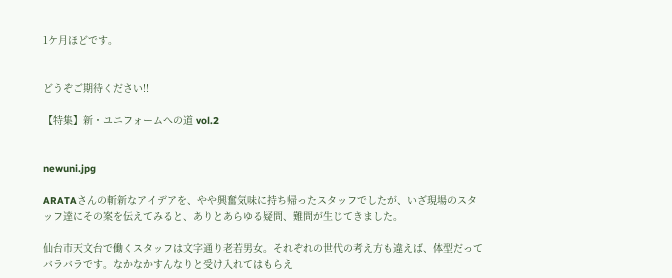1ケ月ほどです。


どうぞご期待ください!!

【特集】新・ユニフォームへの道 vol.2


newuni.jpg

ARATAさんの斬新なアイデアを、やや興奮気味に持ち帰ったスタッフでしたが、いざ現場のスタッフ達にその案を伝えてみると、ありとあらゆる疑問、難問が生じてきました。

仙台市天文台で働くスタッフは文字通り老若男女。それぞれの世代の考え方も違えば、体型だってバラバラです。なかなかすんなりと受け入れてはもらえ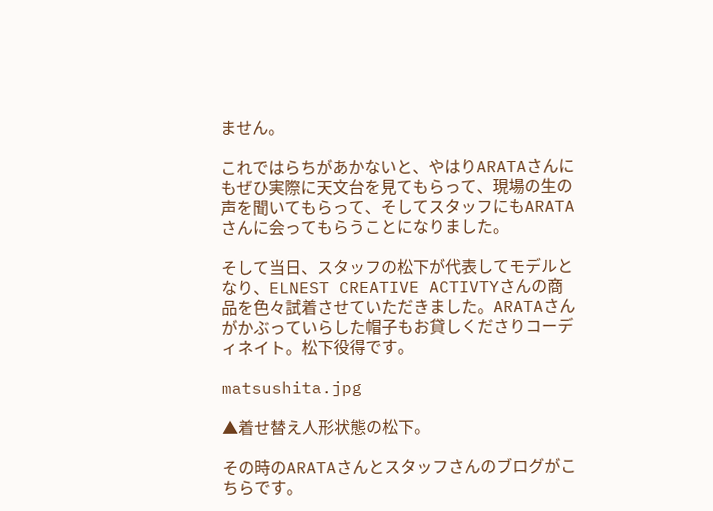ません。

これではらちがあかないと、やはりARATAさんにもぜひ実際に天文台を見てもらって、現場の生の声を聞いてもらって、そしてスタッフにもARATAさんに会ってもらうことになりました。

そして当日、スタッフの松下が代表してモデルとなり、ELNEST CREATIVE ACTIVTYさんの商品を色々試着させていただきました。ARATAさんがかぶっていらした帽子もお貸しくださりコーディネイト。松下役得です。

matsushita.jpg

▲着せ替え人形状態の松下。

その時のARATAさんとスタッフさんのブログがこちらです。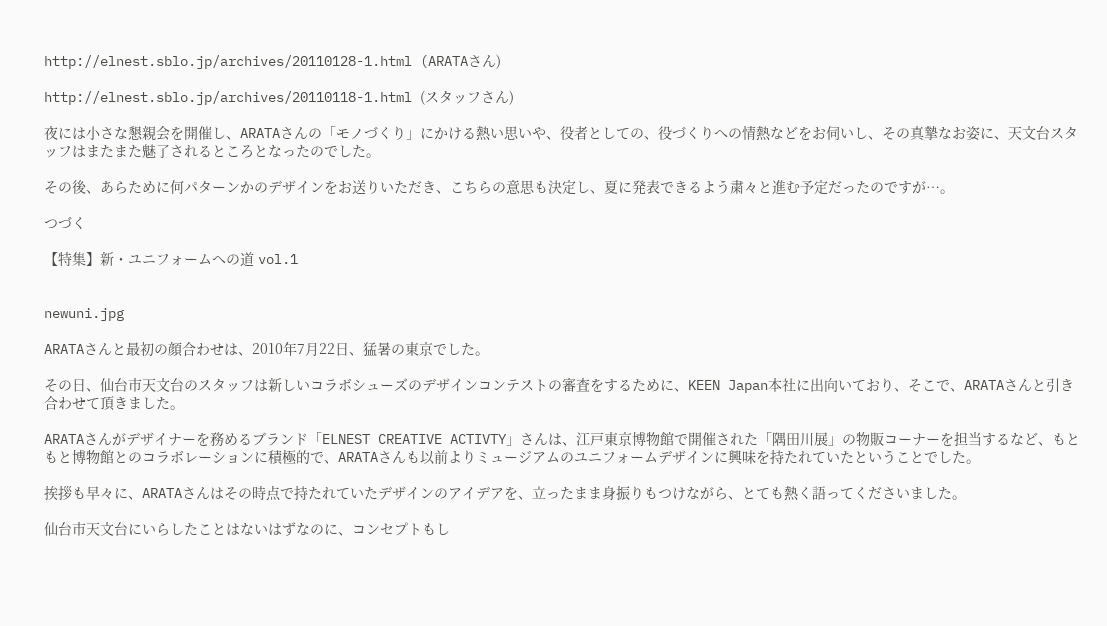http://elnest.sblo.jp/archives/20110128-1.html (ARATAさん)

http://elnest.sblo.jp/archives/20110118-1.html (スタッフさん)

夜には小さな懇親会を開催し、ARATAさんの「モノづくり」にかける熱い思いや、役者としての、役づくりへの情熱などをお伺いし、その真摯なお姿に、天文台スタッフはまたまた魅了されるところとなったのでした。

その後、あらために何パターンかのデザインをお送りいただき、こちらの意思も決定し、夏に発表できるよう粛々と進む予定だったのですが…。

つづく

【特集】新・ユニフォームへの道 vol.1


newuni.jpg

ARATAさんと最初の顔合わせは、2010年7月22日、猛暑の東京でした。

その日、仙台市天文台のスタッフは新しいコラボシューズのデザインコンテストの審査をするために、KEEN Japan本社に出向いており、そこで、ARATAさんと引き合わせて頂きました。

ARATAさんがデザイナーを務めるブランド「ELNEST CREATIVE ACTIVTY」さんは、江戸東京博物館で開催された「隅田川展」の物販コーナーを担当するなど、もともと博物館とのコラボレーションに積極的で、ARATAさんも以前よりミュージアムのユニフォームデザインに興味を持たれていたということでした。

挨拶も早々に、ARATAさんはその時点で持たれていたデザインのアイデアを、立ったまま身振りもつけながら、とても熱く語ってくださいました。

仙台市天文台にいらしたことはないはずなのに、コンセプトもし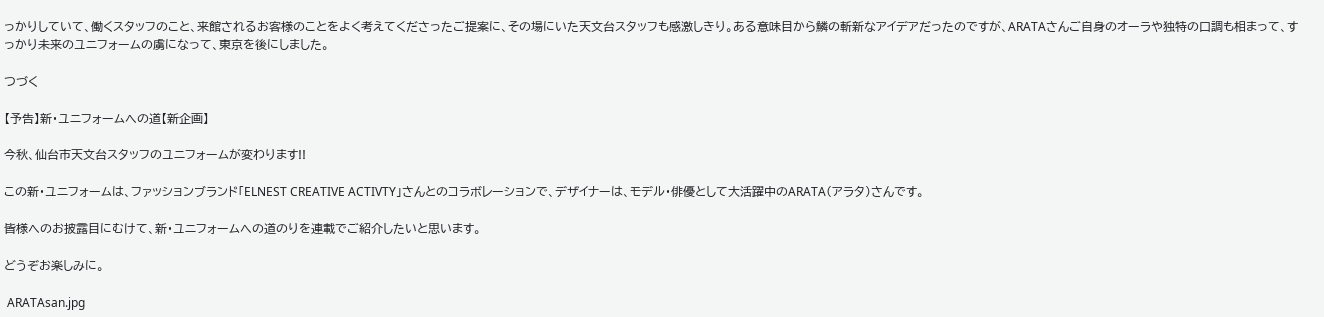っかりしていて、働くスタッフのこと、来館されるお客様のことをよく考えてくださったご提案に、その場にいた天文台スタッフも感激しきり。ある意味目から鱗の斬新なアイデアだったのですが、ARATAさんご自身のオーラや独特の口調も相まって、すっかり未来のユニフォームの虜になって、東京を後にしました。

つづく

【予告】新・ユニフォームへの道【新企画】

今秋、仙台市天文台スタッフのユニフォームが変わります!!

この新・ユニフォームは、ファッションブランド「ELNEST CREATIVE ACTIVTY」さんとのコラボレーションで、デザイナーは、モデル・俳優として大活躍中のARATA(アラタ)さんです。

皆様へのお披露目にむけて、新・ユニフォームへの道のりを連載でご紹介したいと思います。

どうぞお楽しみに。

 ARATAsan.jpg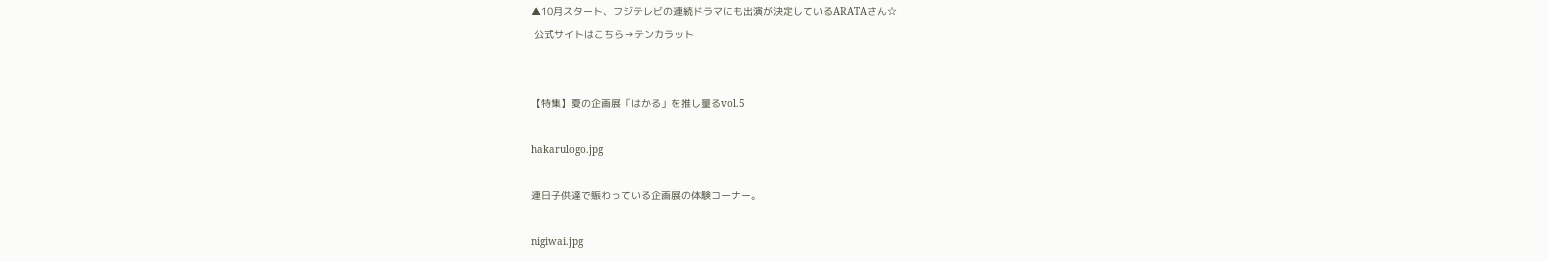▲10月スタート、フジテレビの連続ドラマにも出演が決定しているARATAさん☆
 公式サイトはこちら→テンカラット


【特集】夏の企画展「はかる」を推し量るvol.5

hakarulogo.jpg

連日子供達で賑わっている企画展の体験コーナー。

nigiwai.jpg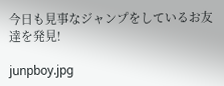今日も見事なジャンプをしているお友達を発見!

junpboy.jpg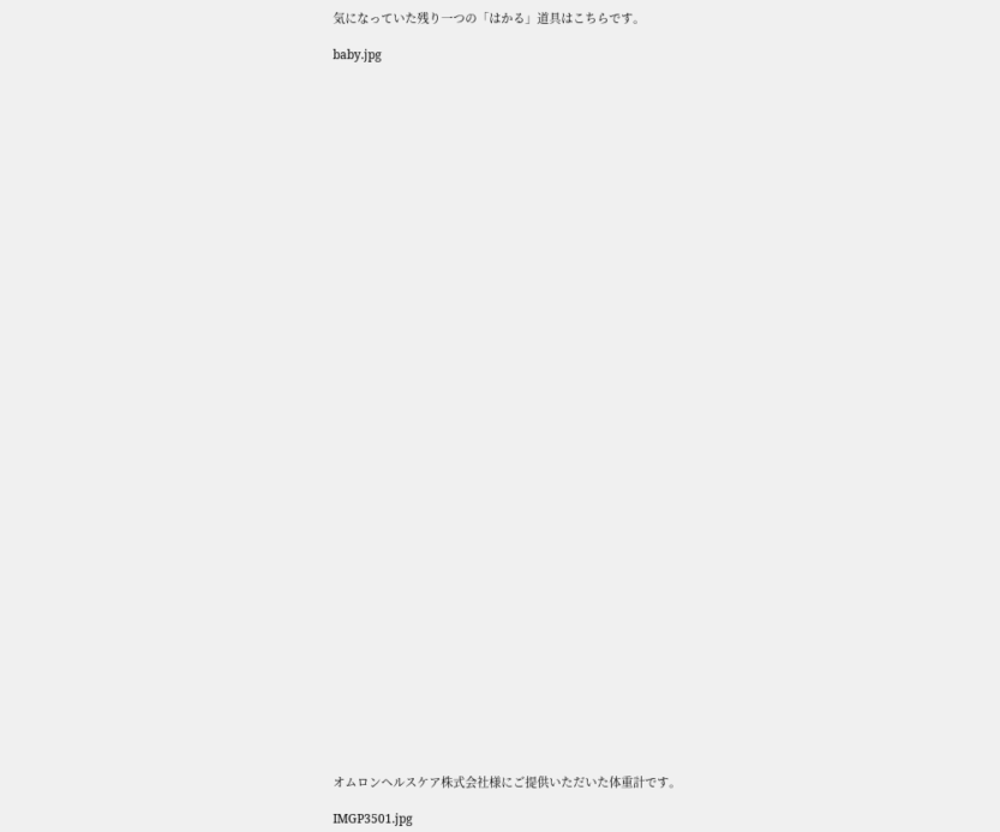気になっていた残り一つの「はかる」道具はこちらです。

baby.jpg







































オムロンヘルスケア株式会社様にご提供いただいた体重計です。

IMGP3501.jpg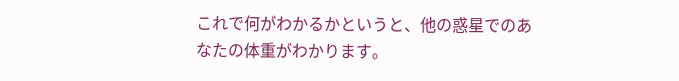これで何がわかるかというと、他の惑星でのあなたの体重がわかります。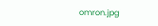omron.jpg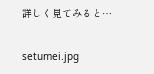詳しく見てみると…

setumei.jpg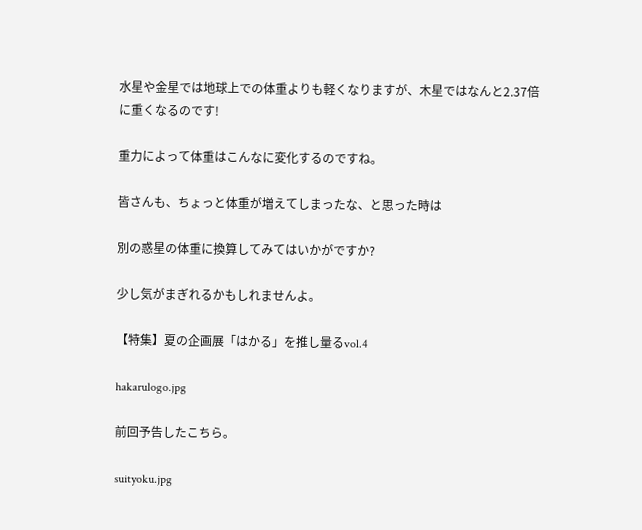水星や金星では地球上での体重よりも軽くなりますが、木星ではなんと2.37倍に重くなるのです!

重力によって体重はこんなに変化するのですね。

皆さんも、ちょっと体重が増えてしまったな、と思った時は

別の惑星の体重に換算してみてはいかがですか?

少し気がまぎれるかもしれませんよ。

【特集】夏の企画展「はかる」を推し量るvol.4

hakarulogo.jpg

前回予告したこちら。

suityoku.jpg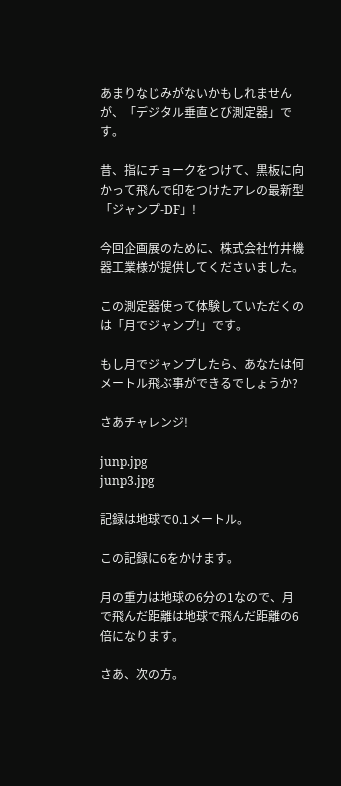あまりなじみがないかもしれませんが、「デジタル垂直とび測定器」です。

昔、指にチョークをつけて、黒板に向かって飛んで印をつけたアレの最新型「ジャンプ-DF」!

今回企画展のために、株式会社竹井機器工業様が提供してくださいました。

この測定器使って体験していただくのは「月でジャンプ!」です。

もし月でジャンプしたら、あなたは何メートル飛ぶ事ができるでしょうか?

さあチャレンジ!

junp.jpg
junp3.jpg

記録は地球で0.1メートル。

この記録に6をかけます。

月の重力は地球の6分の1なので、月で飛んだ距離は地球で飛んだ距離の6倍になります。

さあ、次の方。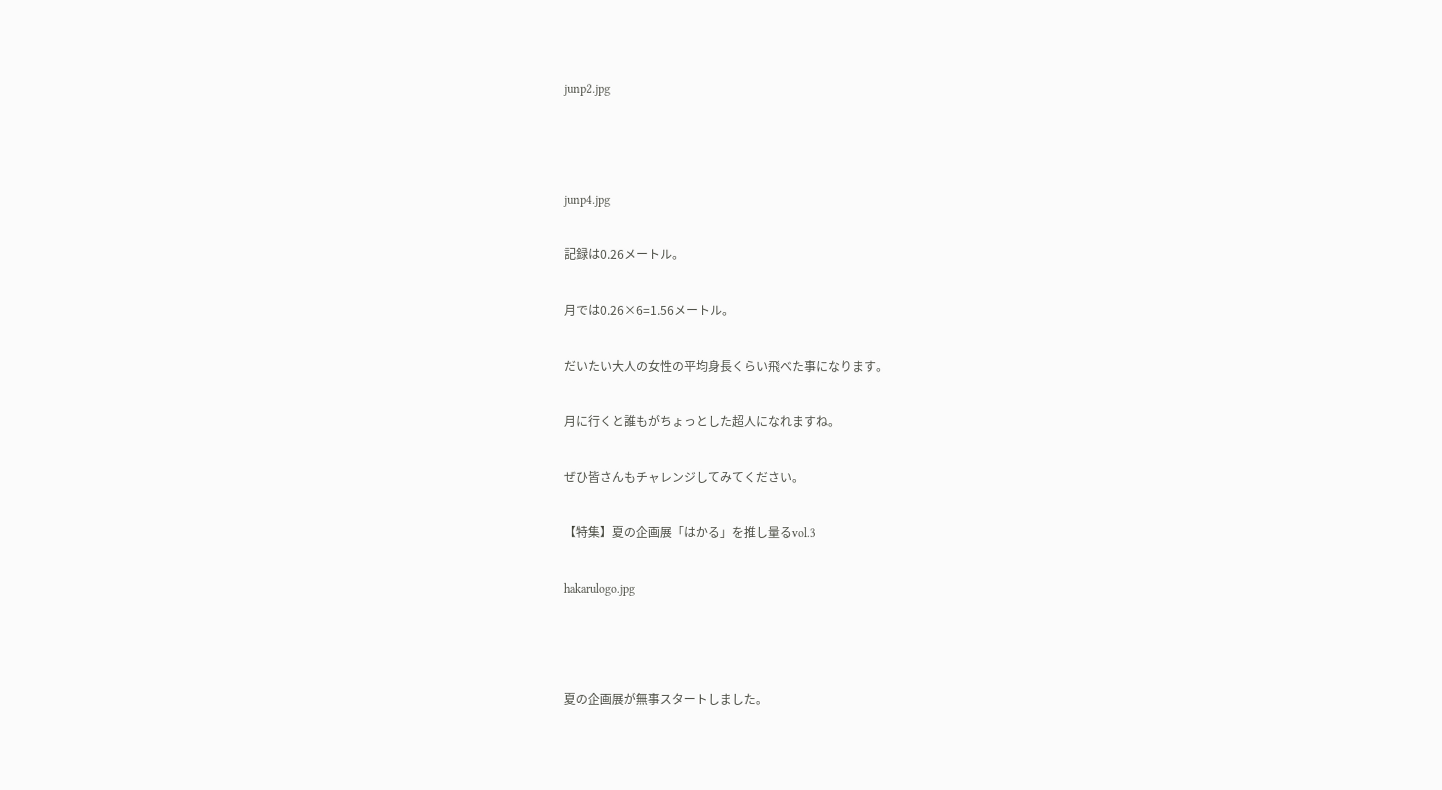junp2.jpg



junp4.jpg

記録は0.26メートル。

月では0.26×6=1.56メートル。

だいたい大人の女性の平均身長くらい飛べた事になります。

月に行くと誰もがちょっとした超人になれますね。

ぜひ皆さんもチャレンジしてみてください。

【特集】夏の企画展「はかる」を推し量るvol.3

hakarulogo.jpg



夏の企画展が無事スタートしました。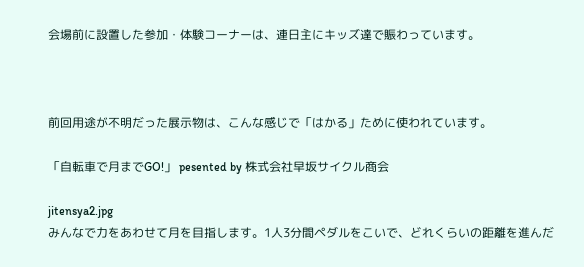会場前に設置した参加・体験コーナーは、連日主にキッズ達で賑わっています。



前回用途が不明だった展示物は、こんな感じで「はかる」ために使われています。

「自転車で月までGO!」 pesented by 株式会社早坂サイクル商会

jitensya2.jpg
みんなで力をあわせて月を目指します。1人3分間ペダルをこいで、どれくらいの距離を進んだ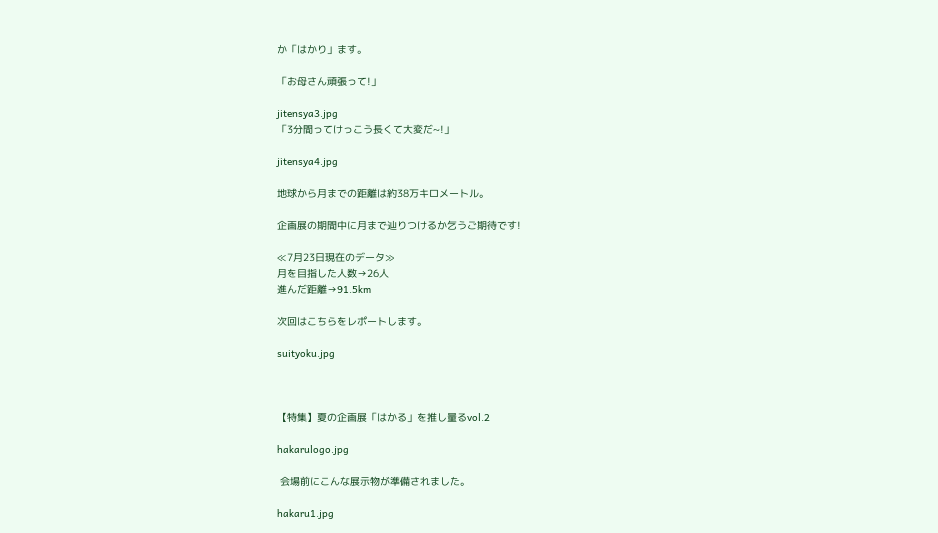か「はかり」ます。

「お母さん頑張って!」

jitensya3.jpg
「3分間ってけっこう長くて大変だ~!」

jitensya4.jpg

地球から月までの距離は約38万キロメートル。

企画展の期間中に月まで辿りつけるか乞うご期待です!

≪7月23日現在のデータ≫
月を目指した人数→26人
進んだ距離→91.5km

次回はこちらをレポートします。

suityoku.jpg



【特集】夏の企画展「はかる」を推し量るvol.2

hakarulogo.jpg

 会場前にこんな展示物が準備されました。

hakaru1.jpg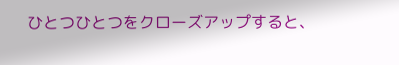ひとつひとつをクローズアップすると、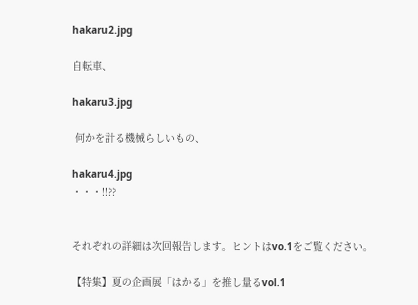hakaru2.jpg

自転車、

hakaru3.jpg

 何かを計る機械らしいもの、

hakaru4.jpg
・・・!!??


それぞれの詳細は次回報告します。ヒントはvo.1をご覧ください。

【特集】夏の企画展「はかる」を推し量るvol.1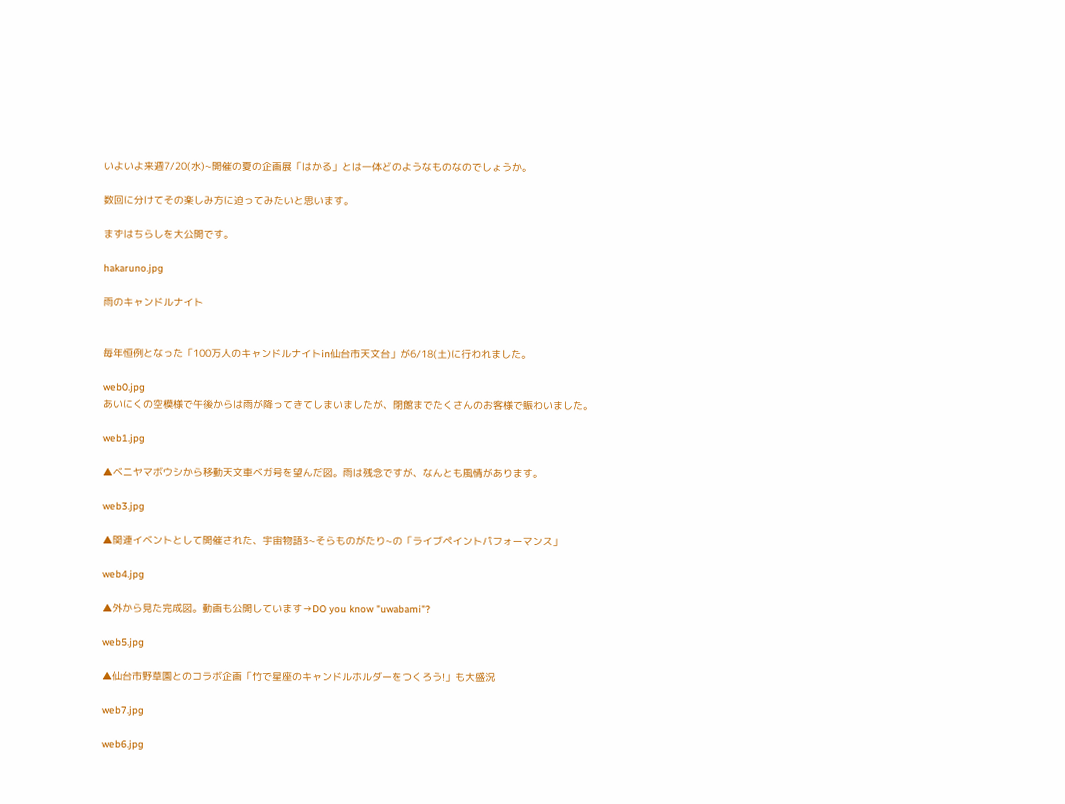いよいよ来週7/20(水)~開催の夏の企画展「はかる」とは一体どのようなものなのでしょうか。

数回に分けてその楽しみ方に迫ってみたいと思います。

まずはちらしを大公開です。

hakaruno.jpg

雨のキャンドルナイト


毎年恒例となった「100万人のキャンドルナイトin仙台市天文台」が6/18(土)に行われました。

web0.jpg
あいにくの空模様で午後からは雨が降ってきてしまいましたが、閉館までたくさんのお客様で賑わいました。

web1.jpg

▲ベニヤマボウシから移動天文車ベガ号を望んだ図。雨は残念ですが、なんとも風情があります。

web3.jpg

▲関連イベントとして開催された、宇宙物語3~そらものがたり~の「ライブペイントパフォーマンス」

web4.jpg

▲外から見た完成図。動画も公開しています→DO you know "uwabami"?

web5.jpg

▲仙台市野草園とのコラボ企画「竹で星座のキャンドルホルダーをつくろう!」も大盛況

web7.jpg

web6.jpg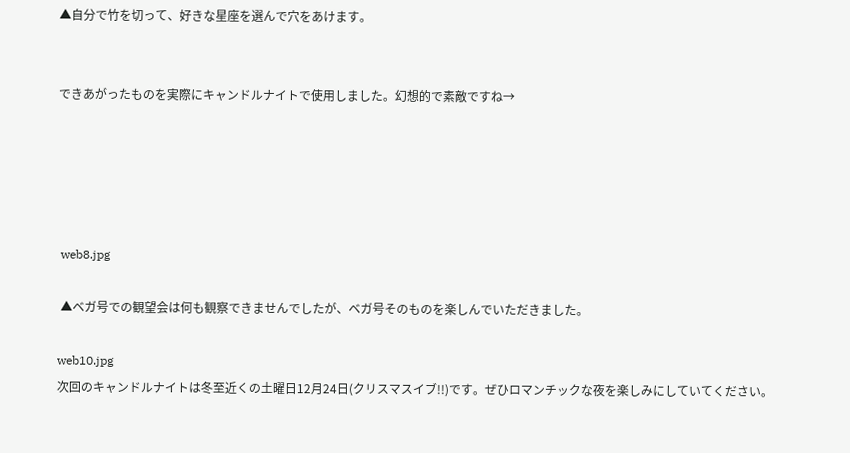▲自分で竹を切って、好きな星座を選んで穴をあけます。


できあがったものを実際にキャンドルナイトで使用しました。幻想的で素敵ですね→





 web8.jpg

 ▲ベガ号での観望会は何も観察できませんでしたが、ベガ号そのものを楽しんでいただきました。

web10.jpg
次回のキャンドルナイトは冬至近くの土曜日12月24日(クリスマスイブ!!)です。ぜひロマンチックな夜を楽しみにしていてください。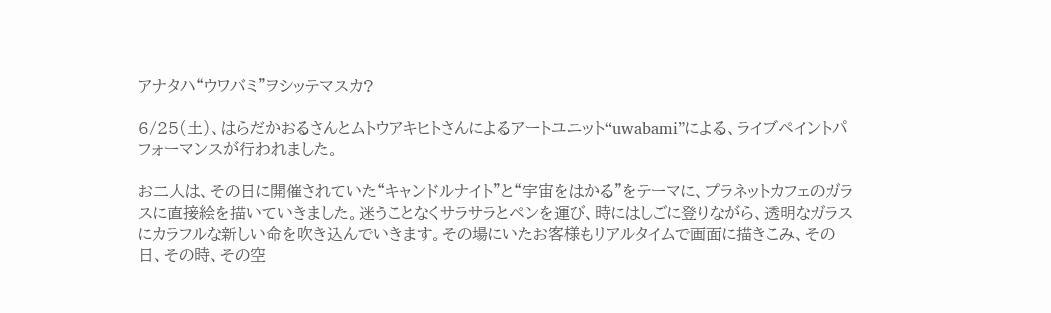アナタハ“ウワバミ”ヲシッテマスカ?

6/25(土)、はらだかおるさんとムトウアキヒトさんによるアートユニット“uwabami”による、ライブペイントパフォーマンスが行われました。

お二人は、その日に開催されていた“キャンドルナイト”と“宇宙をはかる”をテーマに、プラネットカフェのガラスに直接絵を描いていきました。迷うことなくサラサラとペンを運び、時にはしごに登りながら、透明なガラスにカラフルな新しい命を吹き込んでいきます。その場にいたお客様もリアルタイムで画面に描きこみ、その日、その時、その空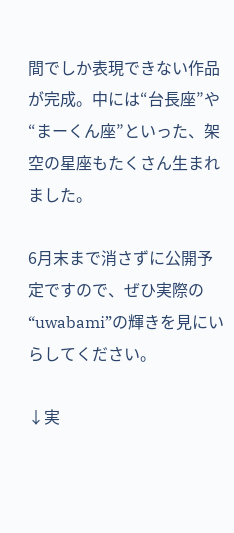間でしか表現できない作品が完成。中には“台長座”や“まーくん座”といった、架空の星座もたくさん生まれました。

6月末まで消さずに公開予定ですので、ぜひ実際の“uwabami”の輝きを見にいらしてください。

↓実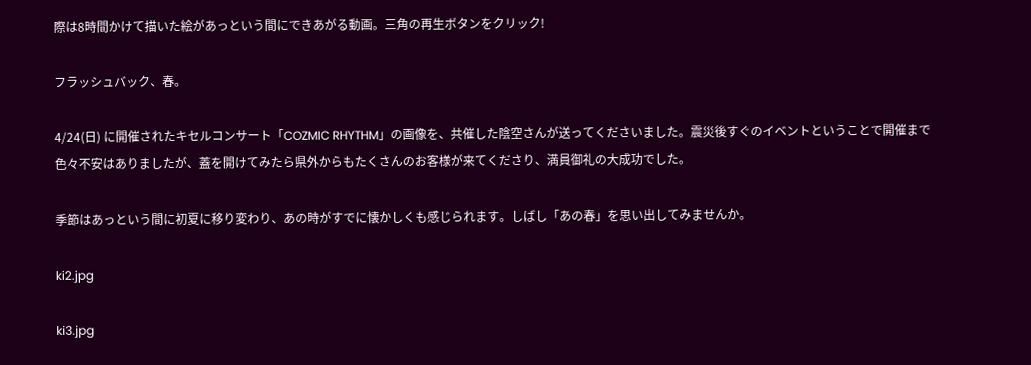際は8時間かけて描いた絵があっという間にできあがる動画。三角の再生ボタンをクリック!

フラッシュバック、春。

4/24(日) に開催されたキセルコンサート「COZMIC RHYTHM」の画像を、共催した陰空さんが送ってくださいました。震災後すぐのイベントということで開催まで色々不安はありましたが、蓋を開けてみたら県外からもたくさんのお客様が来てくださり、満員御礼の大成功でした。

季節はあっという間に初夏に移り変わり、あの時がすでに懐かしくも感じられます。しばし「あの春」を思い出してみませんか。

ki2.jpg

ki3.jpg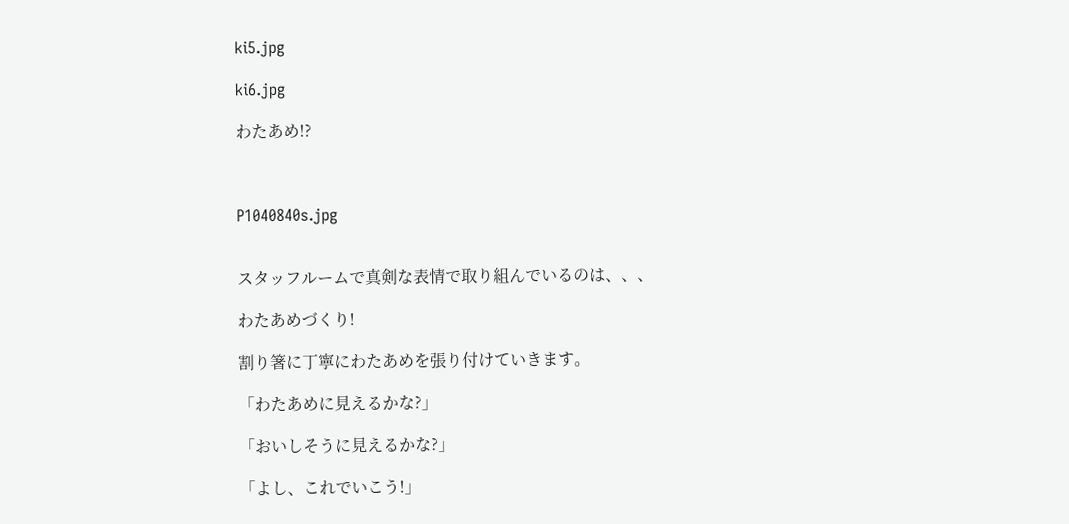ki5.jpg

ki6.jpg

わたあめ!?



P1040840s.jpg


スタッフルームで真剣な表情で取り組んでいるのは、、、

わたあめづくり!

割り箸に丁寧にわたあめを張り付けていきます。

「わたあめに見えるかな?」

「おいしそうに見えるかな?」

「よし、これでいこう!」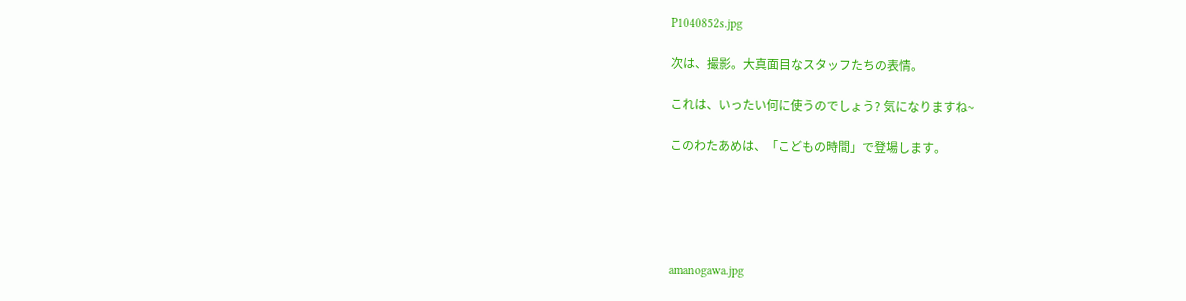P1040852s.jpg

次は、撮影。大真面目なスタッフたちの表情。

これは、いったい何に使うのでしょう? 気になりますね~

このわたあめは、「こどもの時間」で登場します。





amanogawa.jpg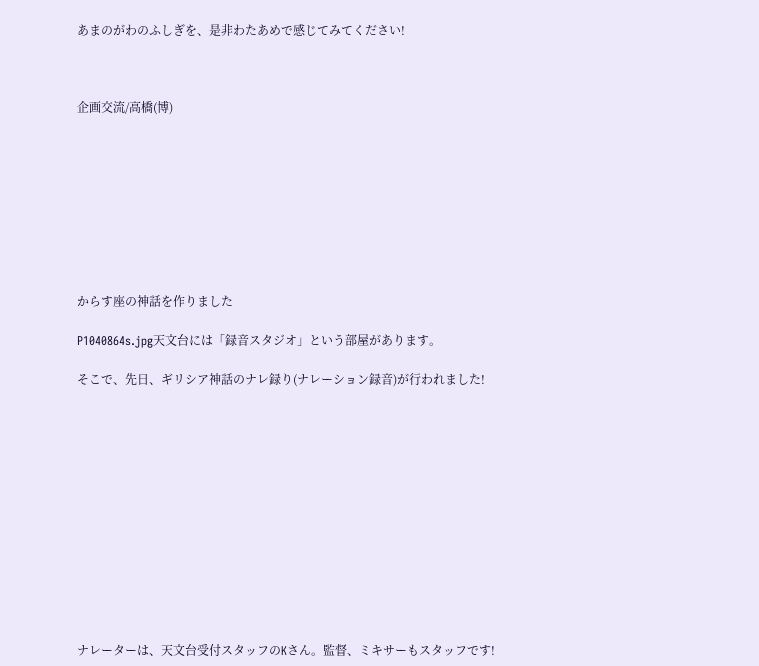あまのがわのふしぎを、是非わたあめで感じてみてください!



企画交流/高橋(博)









からす座の神話を作りました

P1040864s.jpg天文台には「録音スタジオ」という部屋があります。

そこで、先日、ギリシア神話のナレ録り(ナレーション録音)が行われました!













ナレーターは、天文台受付スタッフのKさん。監督、ミキサーもスタッフです!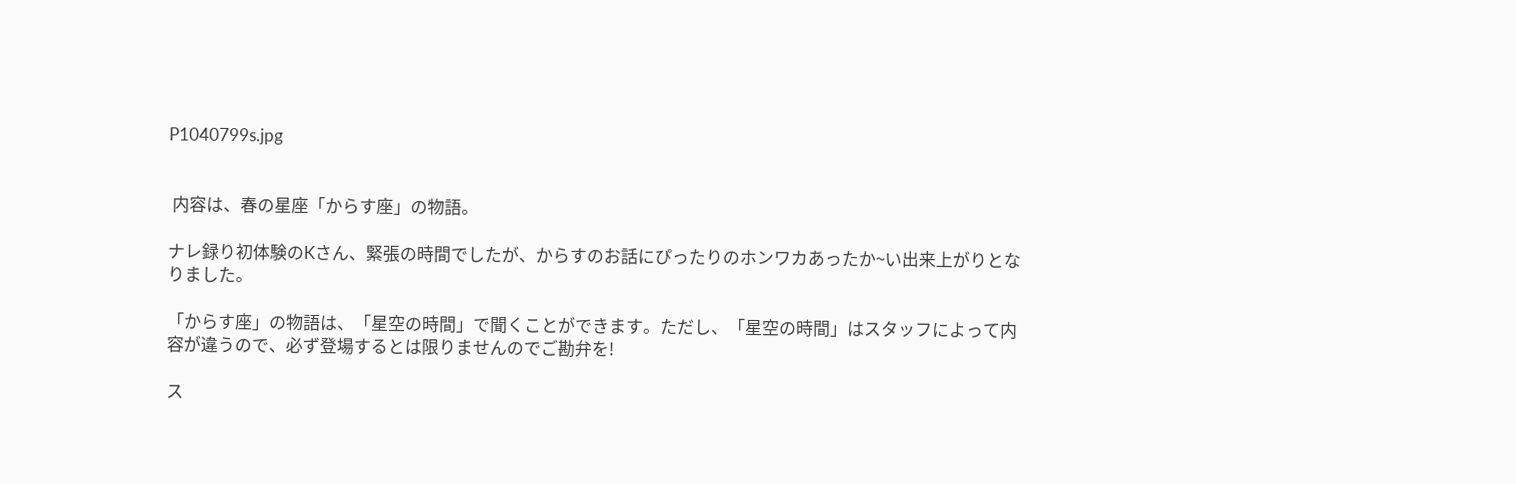P1040799s.jpg


 内容は、春の星座「からす座」の物語。

ナレ録り初体験のKさん、緊張の時間でしたが、からすのお話にぴったりのホンワカあったか~い出来上がりとなりました。

「からす座」の物語は、「星空の時間」で聞くことができます。ただし、「星空の時間」はスタッフによって内容が違うので、必ず登場するとは限りませんのでご勘弁を!

ス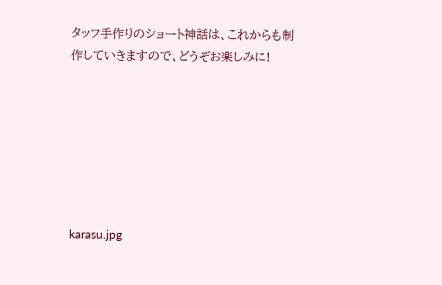タッフ手作りのショート神話は、これからも制作していきますので、どうぞお楽しみに!







karasu.jpg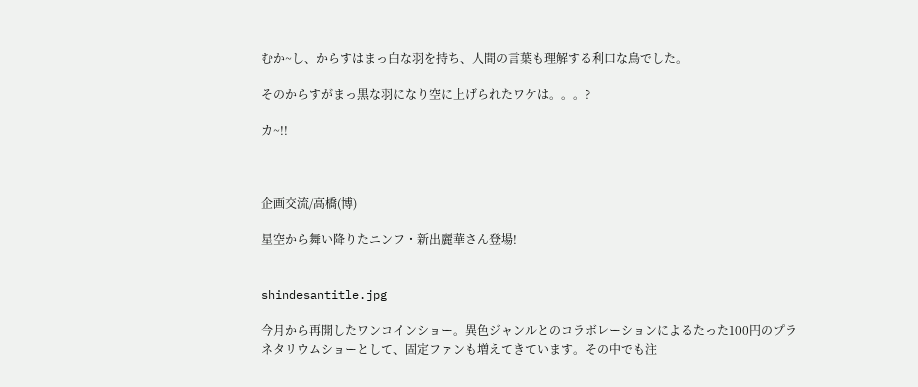むか~し、からすはまっ白な羽を持ち、人間の言葉も理解する利口な鳥でした。

そのからすがまっ黒な羽になり空に上げられたワケは。。。?

カ~!!



企画交流/高橋(博)

星空から舞い降りたニンフ・新出麗華さん登場!


shindesantitle.jpg

今月から再開したワンコインショー。異色ジャンルとのコラボレーションによるたった100円のプラネタリウムショーとして、固定ファンも増えてきています。その中でも注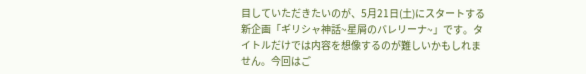目していただきたいのが、5月21日(土)にスタートする新企画「ギリシャ神話~星屑のバレリーナ~」です。タイトルだけでは内容を想像するのが難しいかもしれません。今回はご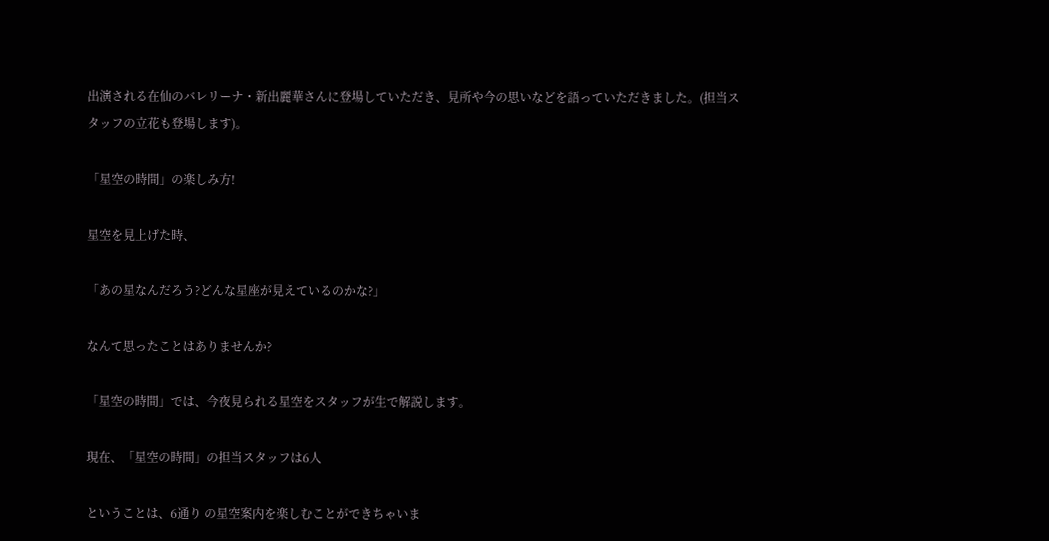出演される在仙のバレリーナ・新出麗華さんに登場していただき、見所や今の思いなどを語っていただきました。(担当スタッフの立花も登場します)。

「星空の時間」の楽しみ方!

星空を見上げた時、

「あの星なんだろう?どんな星座が見えているのかな?」

なんて思ったことはありませんか?

「星空の時間」では、今夜見られる星空をスタッフが生で解説します。

現在、「星空の時間」の担当スタッフは6人

ということは、6通り の星空案内を楽しむことができちゃいま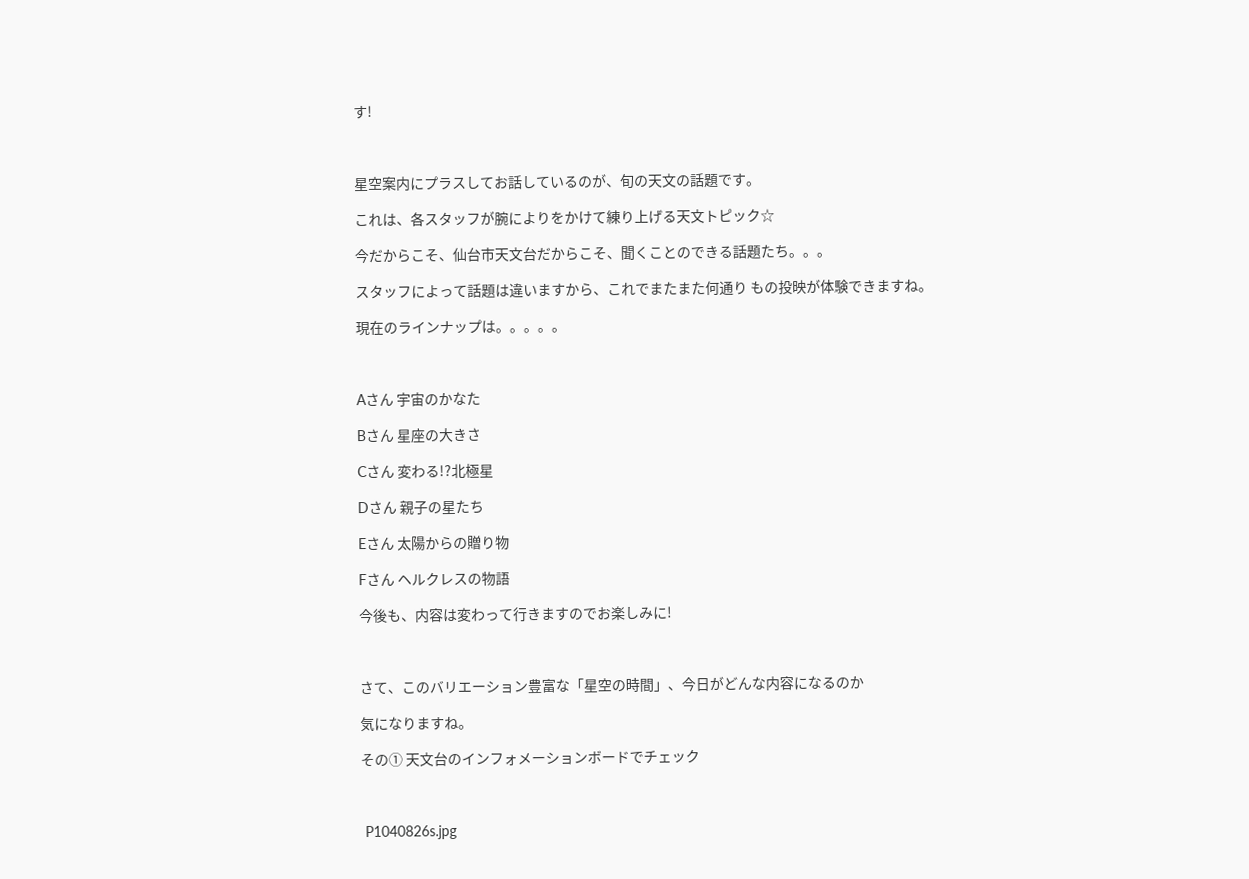す!



星空案内にプラスしてお話しているのが、旬の天文の話題です。

これは、各スタッフが腕によりをかけて練り上げる天文トピック☆

今だからこそ、仙台市天文台だからこそ、聞くことのできる話題たち。。。

スタッフによって話題は違いますから、これでまたまた何通り もの投映が体験できますね。

現在のラインナップは。。。。。



Aさん 宇宙のかなた

Bさん 星座の大きさ

Cさん 変わる!?北極星

Dさん 親子の星たち

Eさん 太陽からの贈り物

Fさん ヘルクレスの物語

今後も、内容は変わって行きますのでお楽しみに!



さて、このバリエーション豊富な「星空の時間」、今日がどんな内容になるのか

気になりますね。

その① 天文台のインフォメーションボードでチェック



 P1040826s.jpg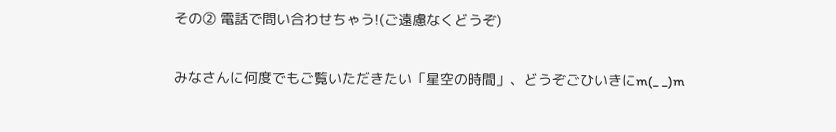その② 電話で問い合わせちゃう!(ご遠慮なくどうぞ)

みなさんに何度でもご覧いただきたい「星空の時間」、どうぞごひいきにm(_ _)m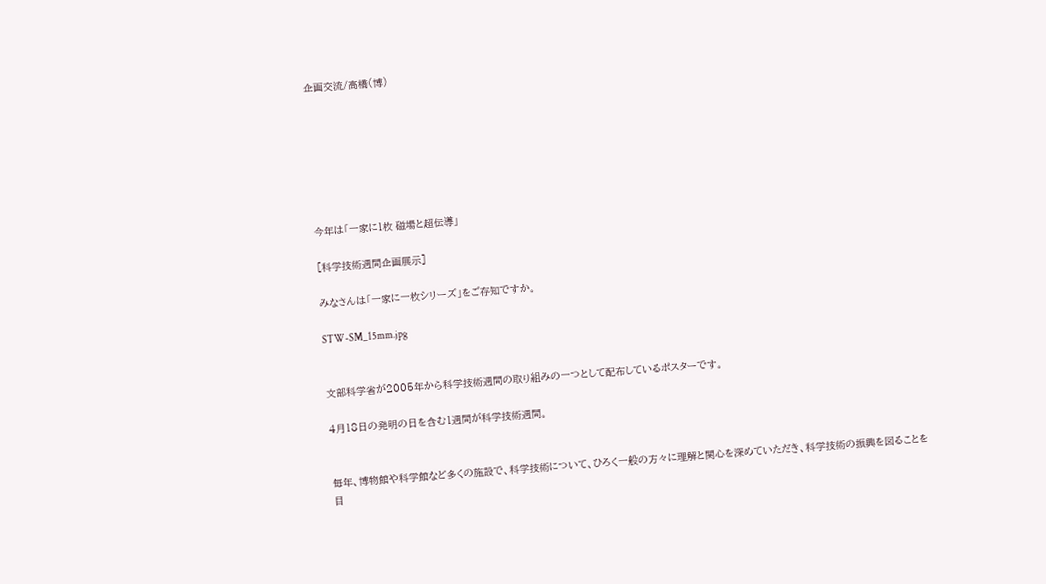企画交流/高橋(博)







今年は「一家に1枚 磁場と超伝導」

[科学技術週間企画展示]

みなさんは「一家に一枚シリーズ」をご存知ですか。

STW-SM_15mm.jpg


文部科学省が2005年から科学技術週間の取り組みの一つとして配布しているポスターです。

4月18日の発明の日を含む1週間が科学技術週間。


毎年、博物館や科学館など多くの施設で、科学技術について、ひろく一般の方々に理解と関心を深めていただき、科学技術の振興を図ることを目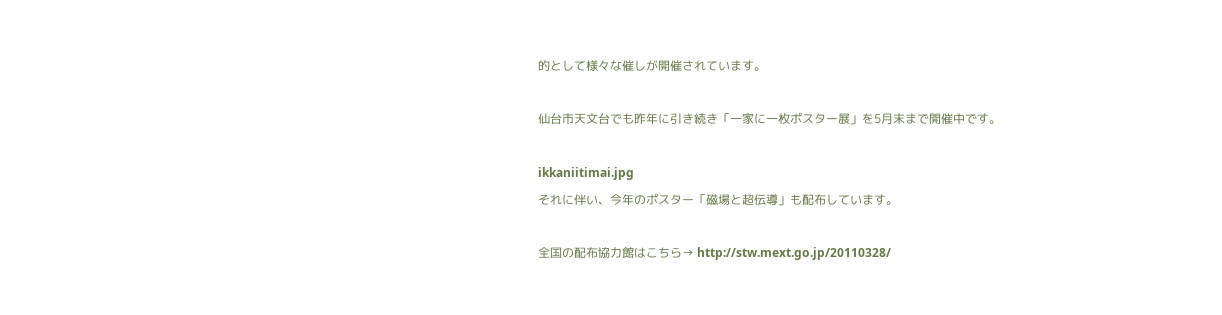的として様々な催しが開催されています。

仙台市天文台でも昨年に引き続き「一家に一枚ポスター展」を5月末まで開催中です。

ikkaniitimai.jpg
それに伴い、今年のポスター「磁場と超伝導」も配布しています。

全国の配布協力館はこちら→ http://stw.mext.go.jp/20110328/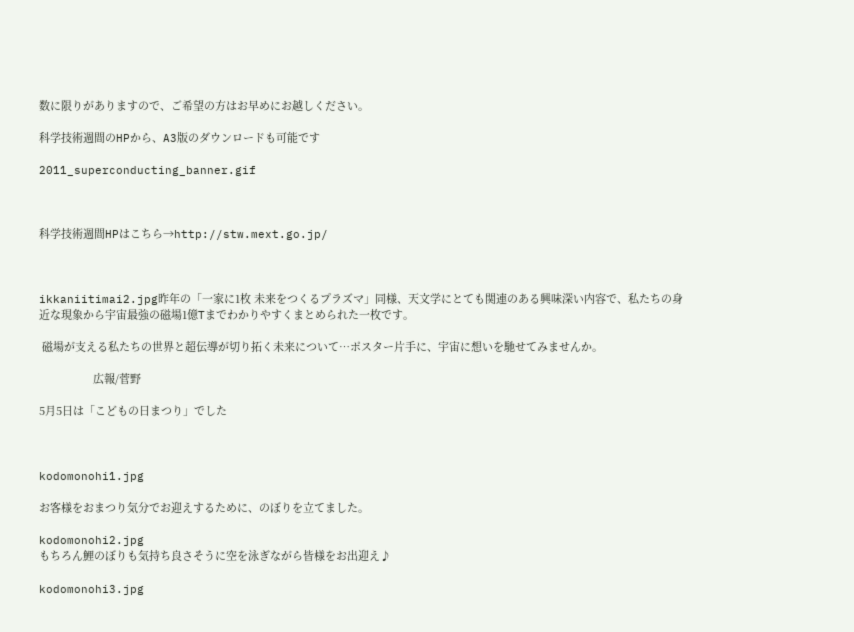数に限りがありますので、ご希望の方はお早めにお越しください。

科学技術週間のHPから、A3版のダウンロードも可能です

2011_superconducting_banner.gif



科学技術週間HPはこちら→http://stw.mext.go.jp/



ikkaniitimai2.jpg昨年の「一家に1枚 未来をつくるプラズマ」同様、天文学にとても関連のある興味深い内容で、私たちの身近な現象から宇宙最強の磁場1億Tまでわかりやすくまとめられた一枚です。

 磁場が支える私たちの世界と超伝導が切り拓く未来について…ポスター片手に、宇宙に想いを馳せてみませんか。

                  広報/菅野

5月5日は「こどもの日まつり」でした



kodomonohi1.jpg

お客様をおまつり気分でお迎えするために、のぼりを立てました。

kodomonohi2.jpg
もちろん鯉のぼりも気持ち良さそうに空を泳ぎながら皆様をお出迎え♪

kodomonohi3.jpg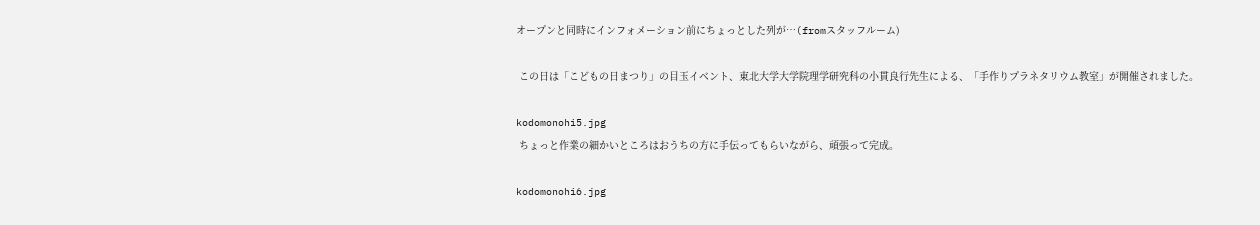オープンと同時にインフォメーション前にちょっとした列が…(fromスタッフルーム)

 この日は「こどもの日まつり」の目玉イベント、東北大学大学院理学研究科の小貫良行先生による、「手作りプラネタリウム教室」が開催されました。

kodomonohi5.jpg
 ちょっと作業の細かいところはおうちの方に手伝ってもらいながら、頑張って完成。

kodomonohi6.jpg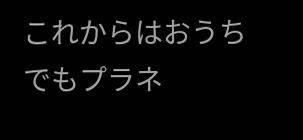これからはおうちでもプラネ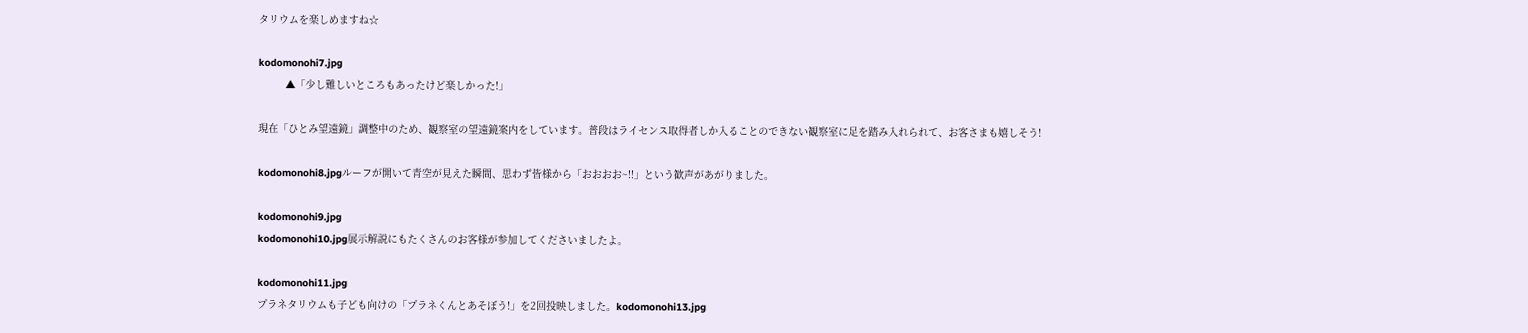タリウムを楽しめますね☆

kodomonohi7.jpg
         ▲「少し難しいところもあったけど楽しかった!」

現在「ひとみ望遠鏡」調整中のため、観察室の望遠鏡案内をしています。普段はライセンス取得者しか入ることのできない観察室に足を踏み入れられて、お客さまも嬉しそう!

kodomonohi8.jpgルーフが開いて青空が見えた瞬間、思わず皆様から「おおおお~!!」という歓声があがりました。

kodomonohi9.jpg
kodomonohi10.jpg展示解説にもたくさんのお客様が参加してくださいましたよ。

kodomonohi11.jpg
プラネタリウムも子ども向けの「プラネくんとあそぼう!」を2回投映しました。kodomonohi13.jpg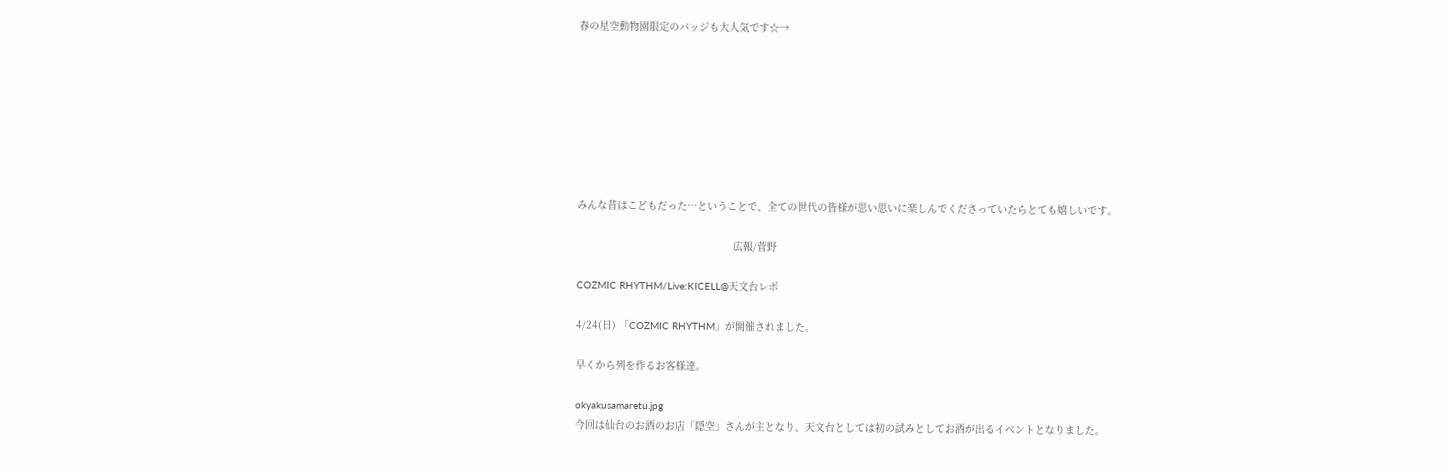春の星空動物園限定のバッジも大人気です☆→








みんな昔はこどもだった…ということで、全ての世代の皆様が思い思いに楽しんでくださっていたらとても嬉しいです。

                                                    広報/菅野

COZMIC RHYTHM/Live:KICELL@天文台レポ

4/24(日) 「COZMIC RHYTHM」が開催されました。

早くから列を作るお客様達。

okyakusamaretu.jpg
今回は仙台のお酒のお店「隠空」さんが主となり、天文台としては初の試みとしてお酒が出るイベントとなりました。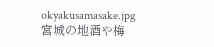okyakusamasake.jpg
宮城の地酒や梅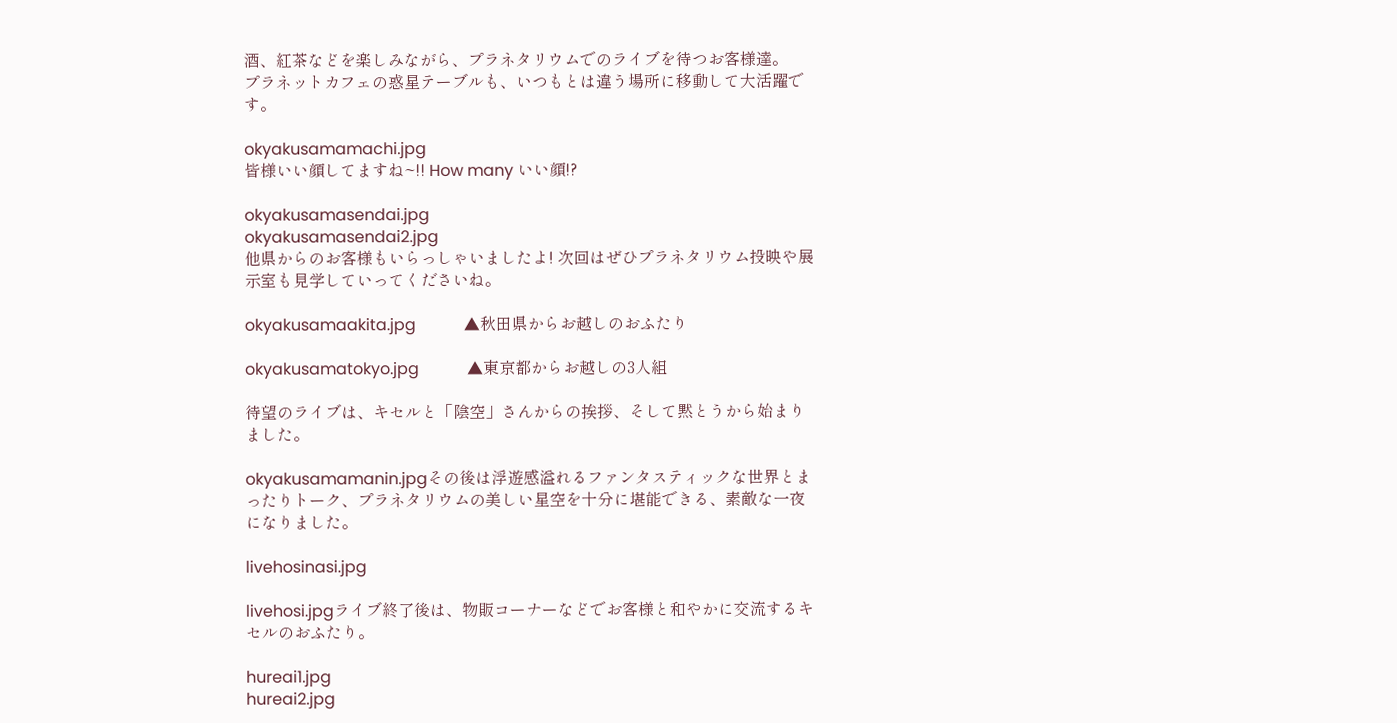酒、紅茶などを楽しみながら、プラネタリウムでのライブを待つお客様達。
プラネットカフェの惑星テーブルも、いつもとは違う場所に移動して大活躍です。

okyakusamamachi.jpg
皆様いい顔してますね~!! How many いい顔!?

okyakusamasendai.jpg
okyakusamasendai2.jpg
他県からのお客様もいらっしゃいましたよ! 次回はぜひプラネタリウム投映や展示室も見学していってくださいね。

okyakusamaakita.jpg            ▲秋田県からお越しのおふたり

okyakusamatokyo.jpg            ▲東京都からお越しの3人組

待望のライブは、キセルと「陰空」さんからの挨拶、そして黙とうから始まりました。

okyakusamamanin.jpgその後は浮遊感溢れるファンタスティックな世界とまったりトーク、プラネタリウムの美しい星空を十分に堪能できる、素敵な一夜になりました。

livehosinasi.jpg

livehosi.jpgライブ終了後は、物販コーナーなどでお客様と和やかに交流するキセルのおふたり。

hureai1.jpg
hureai2.jpg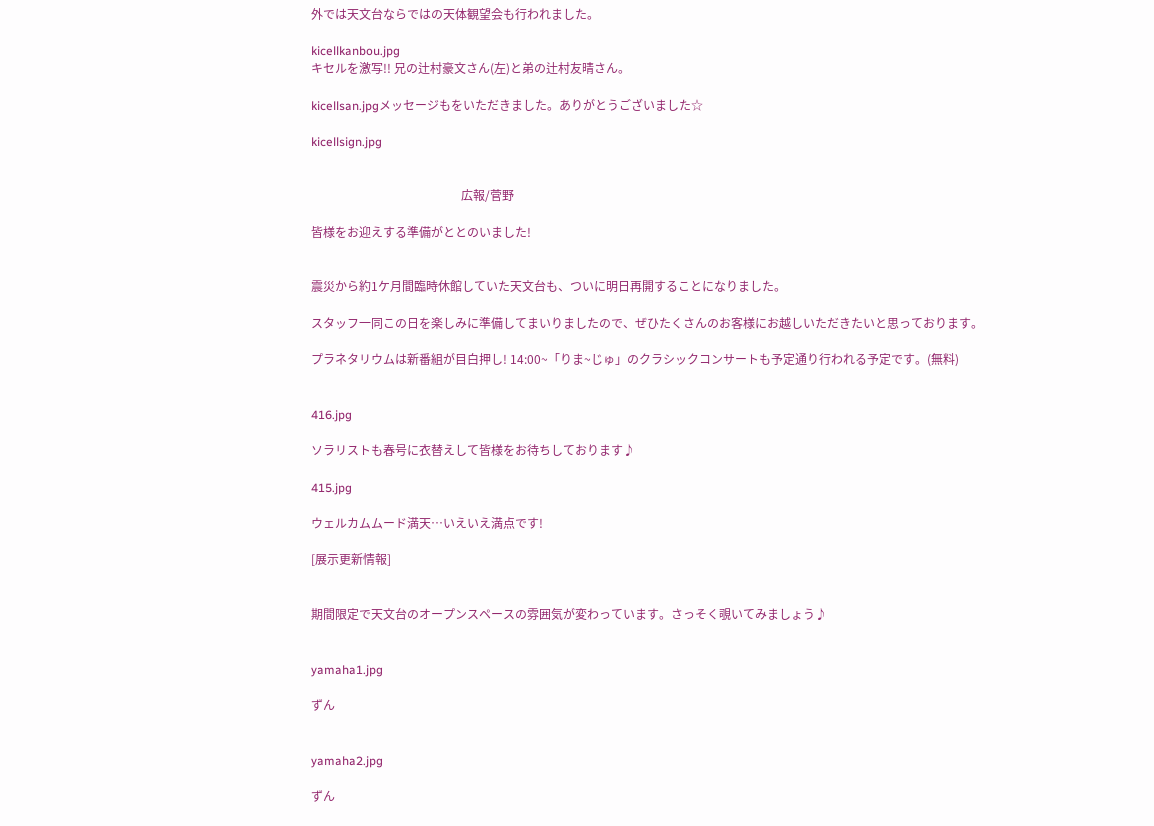外では天文台ならではの天体観望会も行われました。

kicellkanbou.jpg
キセルを激写!! 兄の辻村豪文さん(左)と弟の辻村友晴さん。

kicellsan.jpgメッセージもをいただきました。ありがとうございました☆

kicellsign.jpg


                                                  広報/菅野

皆様をお迎えする準備がととのいました!


震災から約1ケ月間臨時休館していた天文台も、ついに明日再開することになりました。

スタッフ一同この日を楽しみに準備してまいりましたので、ぜひたくさんのお客様にお越しいただきたいと思っております。

プラネタリウムは新番組が目白押し! 14:00~「りま~じゅ」のクラシックコンサートも予定通り行われる予定です。(無料)


416.jpg

ソラリストも春号に衣替えして皆様をお待ちしております♪

415.jpg

ウェルカムムード満天…いえいえ満点です!

[展示更新情報]


期間限定で天文台のオープンスペースの雰囲気が変わっています。さっそく覗いてみましょう♪


yamaha1.jpg

ずん


yamaha2.jpg

ずん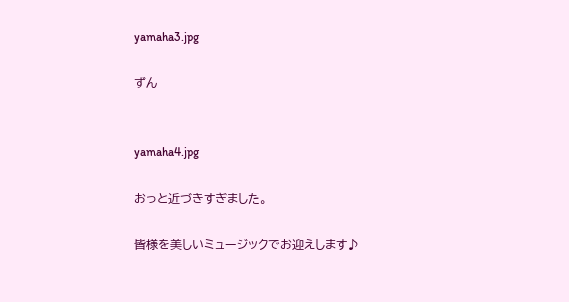yamaha3.jpg

ずん


yamaha4.jpg

おっと近づきすぎました。

皆様を美しいミュージックでお迎えします♪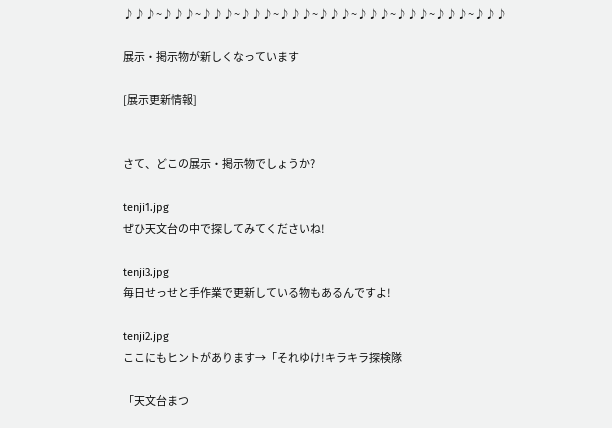♪♪♪~♪♪♪~♪♪♪~♪♪♪~♪♪♪~♪♪♪~♪♪♪~♪♪♪~♪♪♪~♪♪♪

展示・掲示物が新しくなっています

[展示更新情報]


さて、どこの展示・掲示物でしょうか?

tenji1.jpg
ぜひ天文台の中で探してみてくださいね!

tenji3.jpg
毎日せっせと手作業で更新している物もあるんですよ!

tenji2.jpg
ここにもヒントがあります→「それゆけ!キラキラ探検隊

「天文台まつ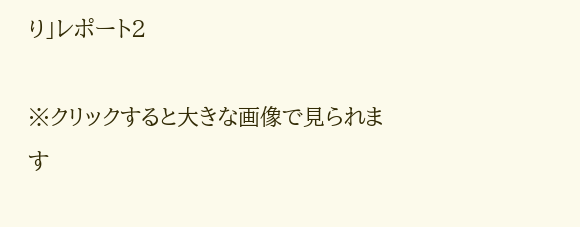り」レポート2

※クリックすると大きな画像で見られます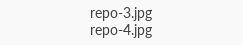repo-3.jpg
repo-4.jpg